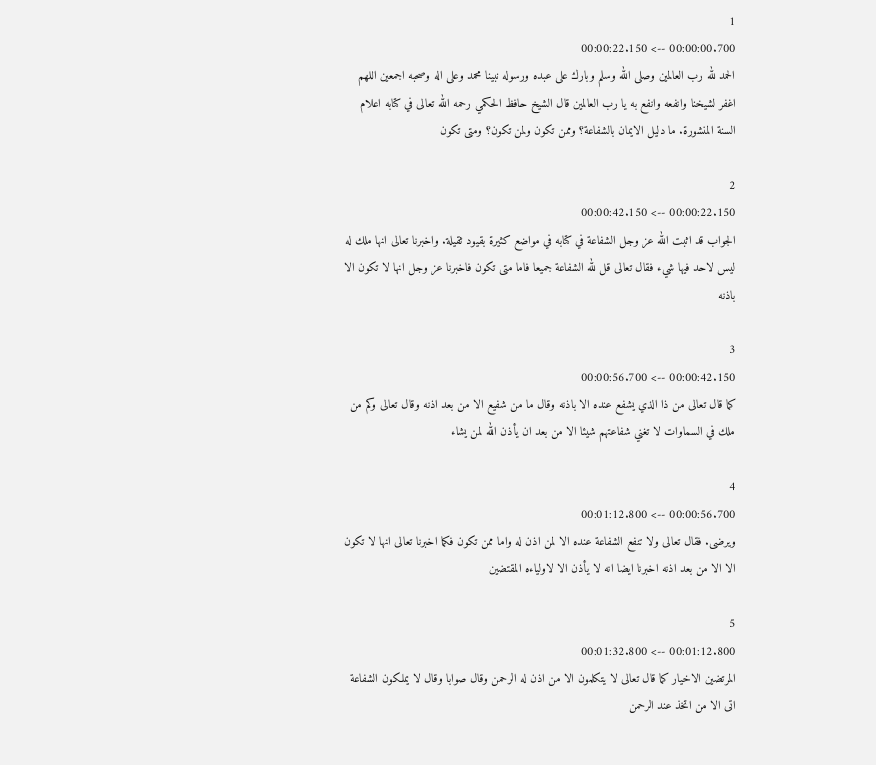1
00:00:00.700 --> 00:00:22.150
الحمد لله رب العالمين وصلى الله وسلم وبارك على عبده ورسوله نبينا محمد وعلى اله وصحبه اجمعين اللهم اغفر لشيخنا وانفعه وانفع به يا رب العالمين قال الشيخ حافظ الحكمي رحمه الله تعالى في كتابه اعلام السنة المنشورة. ما دليل الايمان بالشفاعة؟ وممن تكون ولمن تكون؟ ومتى تكون

2
00:00:22.150 --> 00:00:42.150
الجواب قد اثبت الله عز وجل الشفاعة في كتابه في مواضع كثيرة بقيود ثقيلة. واخبرنا تعالى انها ملك له ليس لاحد فيها شيء فقال تعالى قل لله الشفاعة جميعا فاما متى تكون فاخبرنا عز وجل انها لا تكون الا باذنه

3
00:00:42.150 --> 00:00:56.700
كما قال تعالى من ذا الذي يشفع عنده الا باذنه وقال ما من شفيع الا من بعد اذنه وقال تعالى وكم من ملك في السماوات لا تغني شفاعتهم شيئا الا من بعد ان يأذن الله لمن يشاء

4
00:00:56.700 --> 00:01:12.800
ويرضى. فقال تعالى ولا تنفع الشفاعة عنده الا لمن اذن له واما ممن تكون فكما اخبرنا تعالى انها لا تكون الا الا من بعد اذنه اخبرنا ايضا انه لا يأذن الا لاولياءه المقتضين

5
00:01:12.800 --> 00:01:32.800
المرتضين الاخيار كما قال تعالى لا يتكلمون الا من اذن له الرحمن وقال صوابا وقال لا يملكون الشفاعة اتى الا من اتخذ عند الرحمن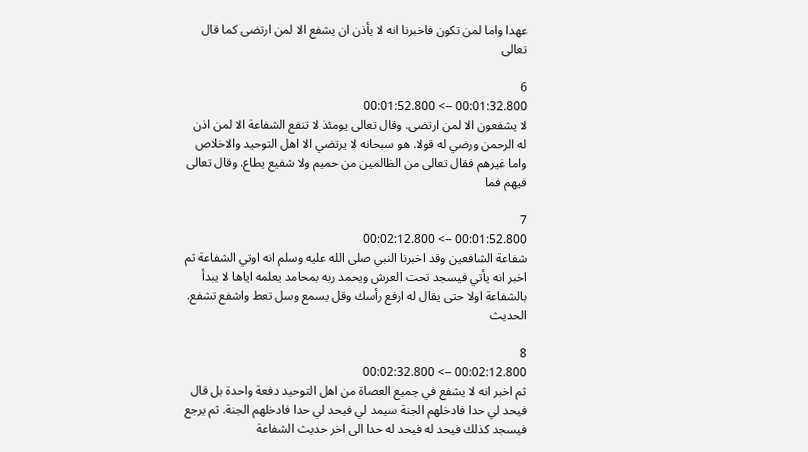عهدا واما لمن تكون فاخبرنا انه لا يأذن ان يشفع الا لمن ارتضى كما قال تعالى

6
00:01:32.800 --> 00:01:52.800
لا يشفعون الا لمن ارتضى. وقال تعالى يومئذ لا تنفع الشفاعة الا لمن اذن له الرحمن ورضي له قولا. هو سبحانه لا يرتضي الا اهل التوحيد والاخلاص واما غيرهم فقال تعالى من الظالمين من حميم ولا شفيع يطاع. وقال تعالى فيهم فما

7
00:01:52.800 --> 00:02:12.800
شفاعة الشافعين وقد اخبرنا النبي صلى الله عليه وسلم انه اوتي الشفاعة ثم اخبر انه يأتي فيسجد تحت العرش ويحمد ربه بمحامد يعلمه اياها لا يبدأ بالشفاعة اولا حتى يقال له ارفع رأسك وقل يسمع وسل تعط واشفع تشفع. الحديث

8
00:02:12.800 --> 00:02:32.800
ثم اخبر انه لا يشفع في جميع العصاة من اهل التوحيد دفعة واحدة بل قال فيحد لي حدا فادخلهم الجنة سيمد لي فيحد لي حدا فادخلهم الجنة. ثم يرجع فيسجد كذلك فيحد له فيحد له حدا الى اخر حديث الشفاعة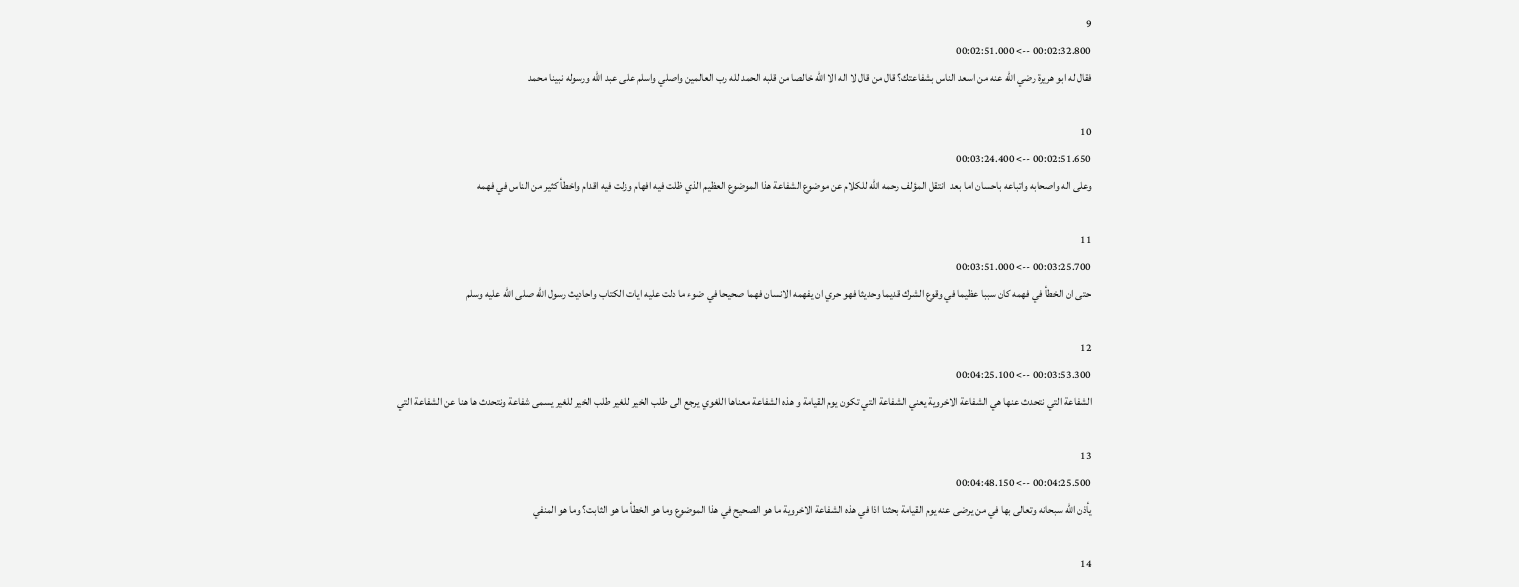9
00:02:32.800 --> 00:02:51.000
فقال له ابو هريرة رضي الله عنه من اسعد الناس بشفاعتك؟ قال من قال لا اله الا الله خالصا من قلبه الحمد لله رب العالمين واصلي واسلم على عبد الله ورسوله نبينا محمد

10
00:02:51.650 --> 00:03:24.400
وعلى اله واصحابه واتباعه باحسان اما بعد  انتقل المؤلف رحمه الله للكلام عن موضوع الشفاعة هذا الموضوع العظيم الذي ظلت فيه افهام وزلت فيه اقدام واخطأ كثير من الناس في فهمه

11
00:03:25.700 --> 00:03:51.000
حتى ان الخطأ في فهمه كان سببا عظيما في وقوع الشرك قديما وحديثا فهو حري ان يفهمه الانسان فهما صحيحا في ضوء ما دلت عليه ايات الكتاب واحاديث رسول الله صلى الله عليه وسلم

12
00:03:53.300 --> 00:04:25.100
الشفاعة التي نتحدث عنها هي الشفاعة الاخروية يعني الشفاعة التي تكون يوم القيامة و هذه الشفاعة معناها اللغوي يرجع الى طلب الخير للغير طلب الخير للغير يسمى شفاعة ونتحدث ها هنا عن الشفاعة التي

13
00:04:25.500 --> 00:04:48.150
يأذن الله سبحانه وتعالى بها في من يرضى عنه يوم القيامة بحثنا اذا في هذه الشفاعة الاخروية ما هو الصحيح في هذا الموضوع وما هو الخطأ ما هو الثابت؟ وما هو المنفي

14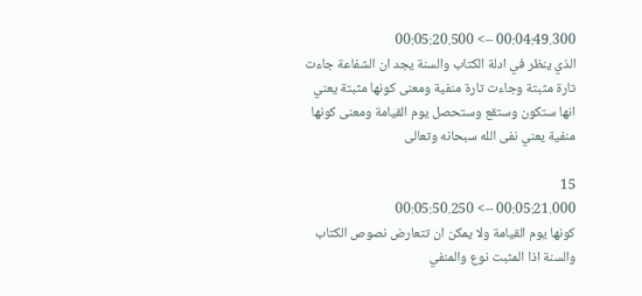00:04:49.300 --> 00:05:20.500
الذي ينظر في ادلة الكتاب والسنة يجد ان الشفاعة جاءت تارة مثبتة وجاءت تارة منفية ومعنى كونها مثبتة يعني انها ستكون وستقع وستحصل يوم القيامة ومعنى كونها منفية يعني نفى الله سبحانه وتعالى

15
00:05:21.000 --> 00:05:50.250
كونها يوم القيامة ولا يمكن ان تتعارض نصوص الكتاب والسنة اذا المثبت نوع والمنفي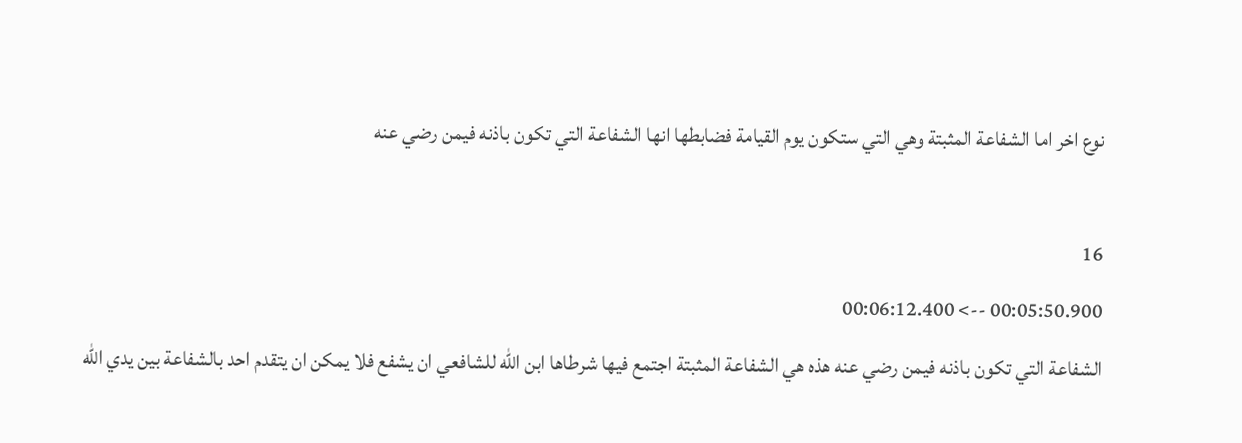نوع اخر اما الشفاعة المثبتة وهي التي ستكون يوم القيامة فضابطها انها الشفاعة التي تكون باذنه فيمن رضي عنه

16
00:05:50.900 --> 00:06:12.400
الشفاعة التي تكون باذنه فيمن رضي عنه هذه هي الشفاعة المثبتة اجتمع فيها شرطاها ابن الله للشافعي ان يشفع فلا يمكن ان يتقدم احد بالشفاعة بين يدي الله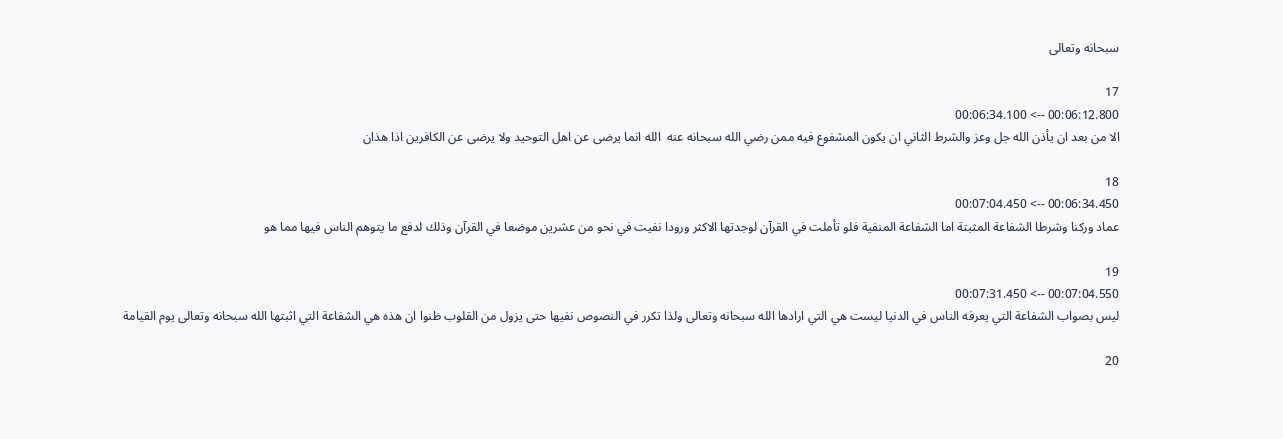سبحانه وتعالى

17
00:06:12.800 --> 00:06:34.100
الا من بعد ان يأذن الله جل وعز والشرط الثاني ان يكون المشفوع فيه ممن رضي الله سبحانه عنه  الله انما يرضى عن اهل التوحيد ولا يرضى عن الكافرين اذا هذان

18
00:06:34.450 --> 00:07:04.450
عماد وركنا وشرطا الشفاعة المثبتة اما الشفاعة المنفية فلو تأملت في القرآن لوجدتها الاكثر ورودا نفيت في نحو من عشرين موضعا في القرآن وذلك لدفع ما يتوهم الناس فيها مما هو

19
00:07:04.550 --> 00:07:31.450
ليس بصواب الشفاعة التي يعرفه الناس في الدنيا ليست هي التي ارادها الله سبحانه وتعالى ولذا تكرر في النصوص نفيها حتى يزول من القلوب ظنوا ان هذه هي الشفاعة التي اثبتها الله سبحانه وتعالى يوم القيامة

20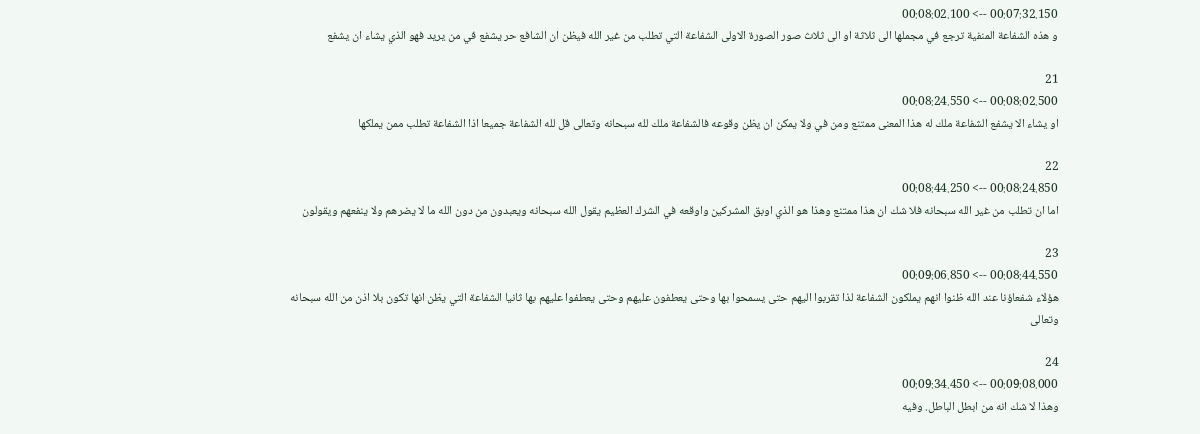00:07:32.150 --> 00:08:02.100
و هذه الشفاعة المنفية ترجع في مجملها الى ثلاثة او الى ثلاث صور الصورة الاولى الشفاعة التي تطلب من غير الله فيظن ان الشافع حر يشفع في من يريد فهو الذي يشاء ان يشفع

21
00:08:02.500 --> 00:08:24.550
او يشاء الا يشفع الشفاعة ملك له هذا المعنى ممتنع ومن في ولا يمكن ان يظن وقوعه فالشفاعة ملك لله سبحانه وتعالى قل لله الشفاعة جميعا اذا الشفاعة تطلب ممن يملكها

22
00:08:24.850 --> 00:08:44.250
اما ان تطلب من غير الله سبحانه فلا شك ان هذا ممتنع وهذا هو الذي اوبق المشركين واوقعه في الشرك العظيم يقول الله سبحانه ويعبدون من دون الله ما لا يضرهم ولا ينفعهم ويقولون

23
00:08:44.550 --> 00:09:06.850
هؤلاء شفعاؤنا عند الله ظنوا انهم يملكون الشفاعة لذا تقربوا اليهم حتى يسمحوا بها وحتى يعطفون عليهم وحتى يعطفوا عليهم بها ثانيا الشفاعة التي يظن انها تكون بلا اذن من الله سبحانه وتعالى

24
00:09:08.000 --> 00:09:34.450
وهذا لا شك انه من ابطل الباطل. وفيه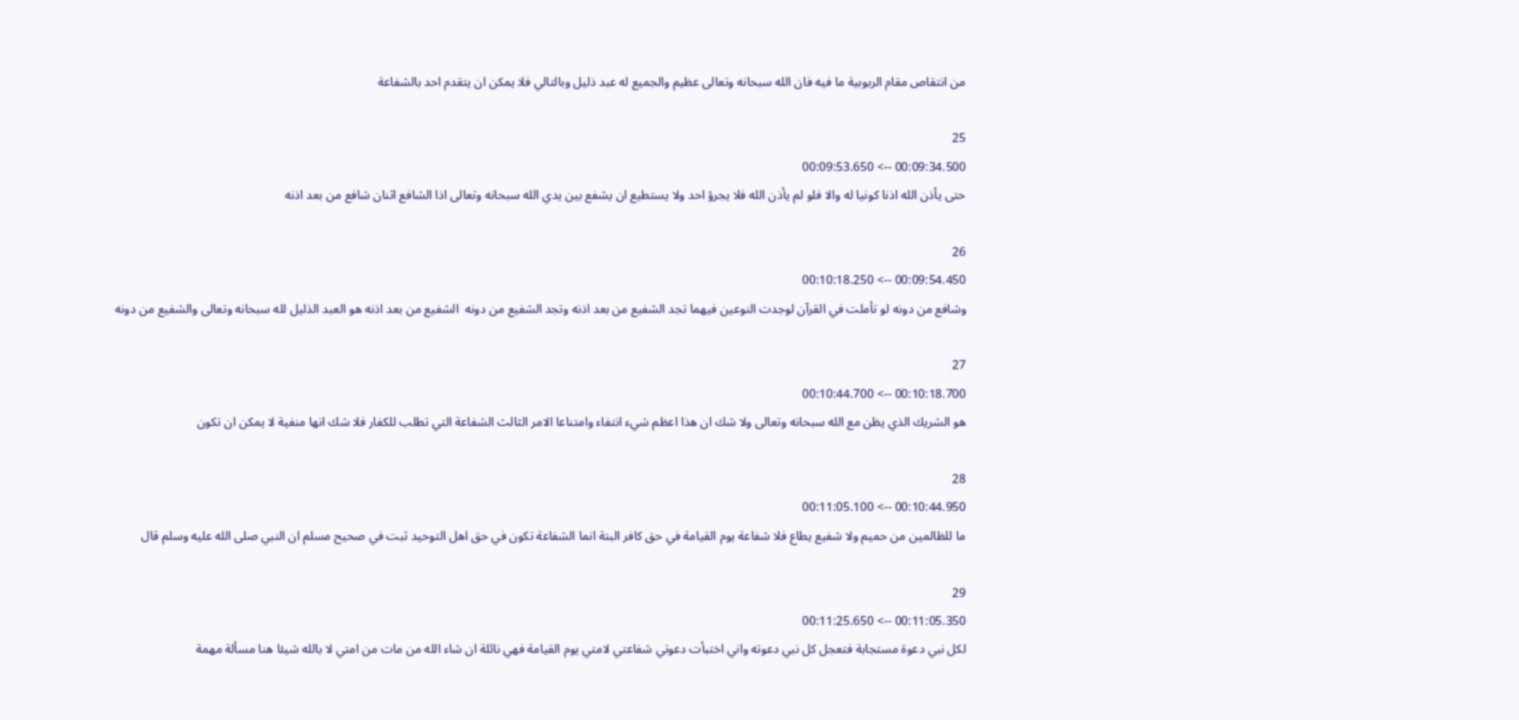من انتقاص مقام الربوبية ما فيه فان الله سبحانه وتعالى عظيم والجميع له عبد ذليل وبالتالي فلا يمكن ان يتقدم احد بالشفاعة

25
00:09:34.500 --> 00:09:53.650
حتى يأذن الله اذنا كونيا له والا فلو لم يأذن الله فلا يجرؤ احد ولا يستطيع ان يشفع بين يدي الله سبحانه وتعالى اذا الشافع اثنان شافع من بعد اذنه

26
00:09:54.450 --> 00:10:18.250
وشافع من دونه لو تأملت في القرآن لوجدت النوعين فيهما تجد الشفيع من بعد اذنه وتجد الشفيع من دونه  الشفيع من بعد اذنه هو العبد الذليل لله سبحانه وتعالى والشفيع من دونه

27
00:10:18.700 --> 00:10:44.700
هو الشريك الذي يظن مع الله سبحانه وتعالى ولا شك ان هذا اعظم شيء انتفاء وامتناعا الامر الثالث الشفاعة التي تطلب للكفار فلا شك انها منفية لا يمكن ان تكون

28
00:10:44.950 --> 00:11:05.100
ما للظالمين من حميم ولا شفيع يطاع فلا شفاعة يوم القيامة في حق كافر البتة انما الشفاعة تكون في حق اهل التوحيد ثبت في صحيح مسلم ان النبي صلى الله عليه وسلم قال

29
00:11:05.350 --> 00:11:25.650
لكل نبي دعوة مستجابة فتعجل كل نبي دعوته واني اختبأت دعوتي شفاعتي لامتي يوم القيامة فهي نائلة ان شاء الله من مات من امتي لا بالله شيئا هنا مسألة مهمة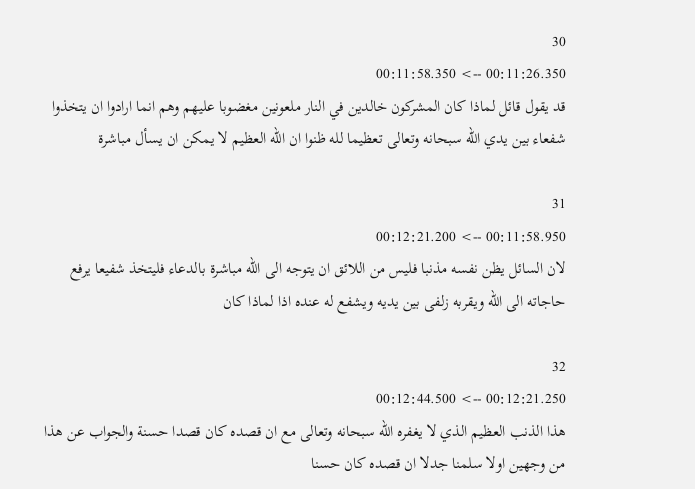30
00:11:26.350 --> 00:11:58.350
قد يقول قائل لماذا كان المشركون خالدين في النار ملعونين مغضوبا عليهم وهم انما ارادوا ان يتخذوا شفعاء بين يدي الله سبحانه وتعالى تعظيما لله ظنوا ان الله العظيم لا يمكن ان يسأل مباشرة

31
00:11:58.950 --> 00:12:21.200
لان السائل يظن نفسه مذنبا فليس من اللائق ان يتوجه الى الله مباشرة بالدعاء فليتخذ شفيعا يرفع حاجاته الى الله ويقربه زلفى بين يديه ويشفع له عنده اذا لماذا كان

32
00:12:21.250 --> 00:12:44.500
هذا الذنب العظيم الذي لا يغفره الله سبحانه وتعالى مع ان قصده كان قصدا حسنة والجواب عن هذا من وجهين اولا سلمنا جدلا ان قصده كان حسنا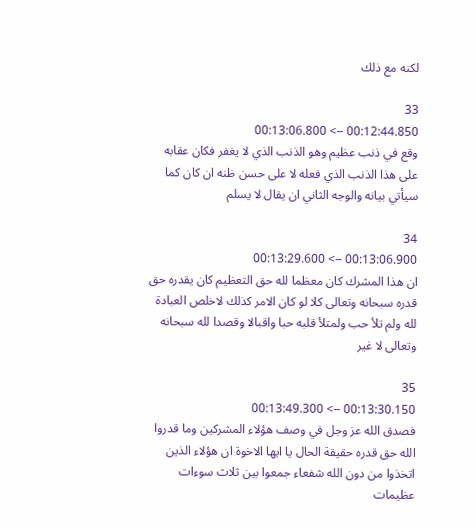لكنه مع ذلك

33
00:12:44.850 --> 00:13:06.800
وقع في ذنب عظيم وهو الذنب الذي لا يغفر فكان عقابه على هذا الذنب الذي فعله لا على حسن ظنه ان كان كما سيأتي بيانه والوجه الثاني ان يقال لا يسلم

34
00:13:06.900 --> 00:13:29.600
ان هذا المشرك كان معظما لله حق التعظيم كان يقدره حق قدره سبحانه وتعالى كلا لو كان الامر كذلك لاخلص العبادة لله ولم تلأ حب ولمتلأ قلبه حبا واقبالا وقصدا لله سبحانه وتعالى لا غير

35
00:13:30.150 --> 00:13:49.300
فصدق الله عز وجل في وصف هؤلاء المشركين وما قدروا الله حق قدره حقيقة الحال يا ايها الاخوة ان هؤلاء الذين اتخذوا من دون الله شفعاء جمعوا بين ثلاث سوءات عظيمات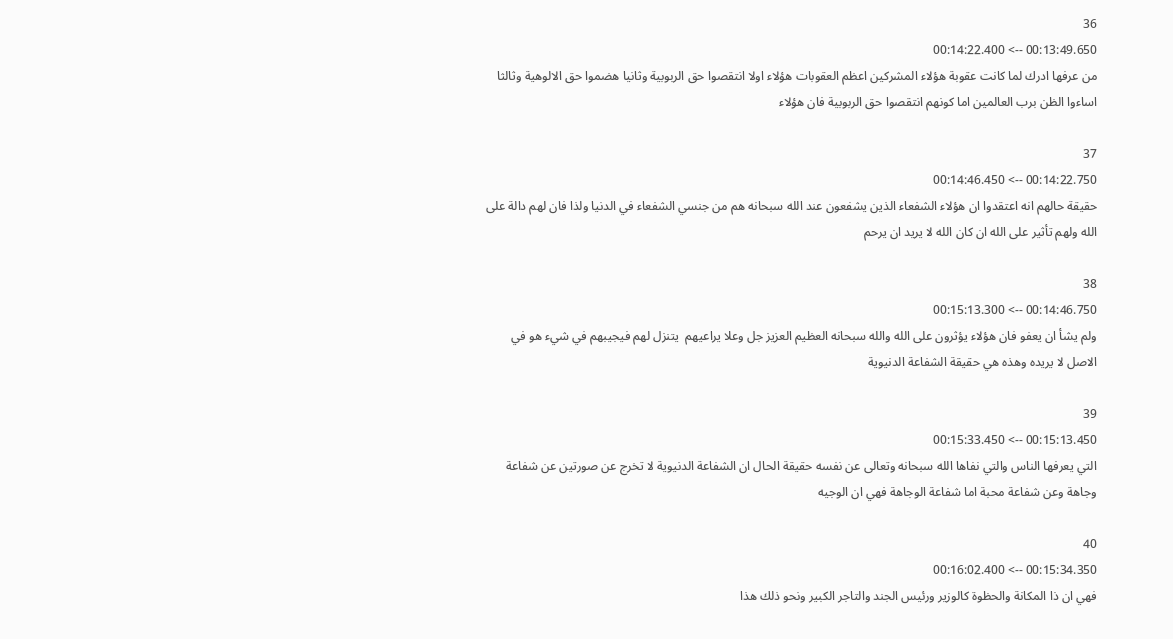36
00:13:49.650 --> 00:14:22.400
من عرفها ادرك لما كانت عقوبة هؤلاء المشركين اعظم العقوبات هؤلاء اولا انتقصوا حق الربوبية وثانيا هضموا حق الالوهية وثالثا اساءوا الظن برب العالمين اما كونهم انتقصوا حق الربوبية فان هؤلاء

37
00:14:22.750 --> 00:14:46.450
حقيقة حالهم انه اعتقدوا ان هؤلاء الشفعاء الذين يشفعون عند الله سبحانه هم من جنسي الشفعاء في الدنيا ولذا فان لهم دالة على الله ولهم تأثير على الله ان كان الله لا يريد ان يرحم

38
00:14:46.750 --> 00:15:13.300
ولم يشأ ان يعفو فان هؤلاء يؤثرون على الله والله سبحانه العظيم العزيز جل وعلا يراعيهم  يتنزل لهم فيجيبهم في شيء هو في الاصل لا يريده وهذه هي حقيقة الشفاعة الدنيوية

39
00:15:13.450 --> 00:15:33.450
التي يعرفها الناس والتي نفاها الله سبحانه وتعالى عن نفسه حقيقة الحال ان الشفاعة الدنيوية لا تخرج عن صورتين عن شفاعة وجاهة وعن شفاعة محبة اما شفاعة الوجاهة فهي ان الوجيه

40
00:15:34.350 --> 00:16:02.400
فهي ان ذا المكانة والحظوة كالوزير ورئيس الجند والتاجر الكبير ونحو ذلك هذا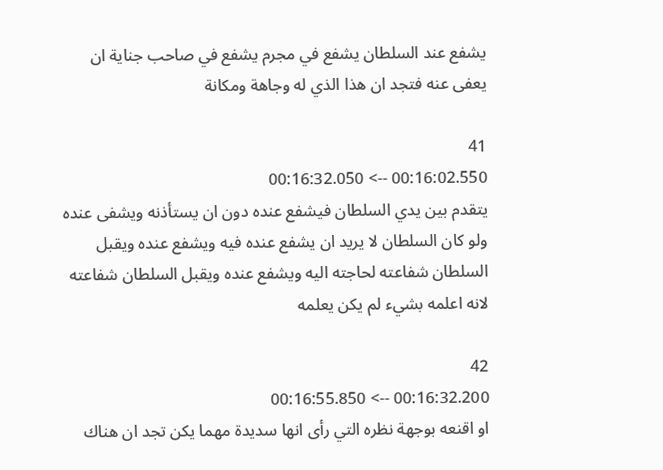يشفع عند السلطان يشفع في مجرم يشفع في صاحب جناية ان يعفى عنه فتجد ان هذا الذي له وجاهة ومكانة

41
00:16:02.550 --> 00:16:32.050
يتقدم بين يدي السلطان فيشفع عنده دون ان يستأذنه ويشفى عنده ولو كان السلطان لا يريد ان يشفع عنده فيه ويشفع عنده ويقبل السلطان شفاعته لحاجته اليه ويشفع عنده ويقبل السلطان شفاعته لانه اعلمه بشيء لم يكن يعلمه

42
00:16:32.200 --> 00:16:55.850
او اقنعه بوجهة نظره التي رأى انها سديدة مهما يكن تجد ان هناك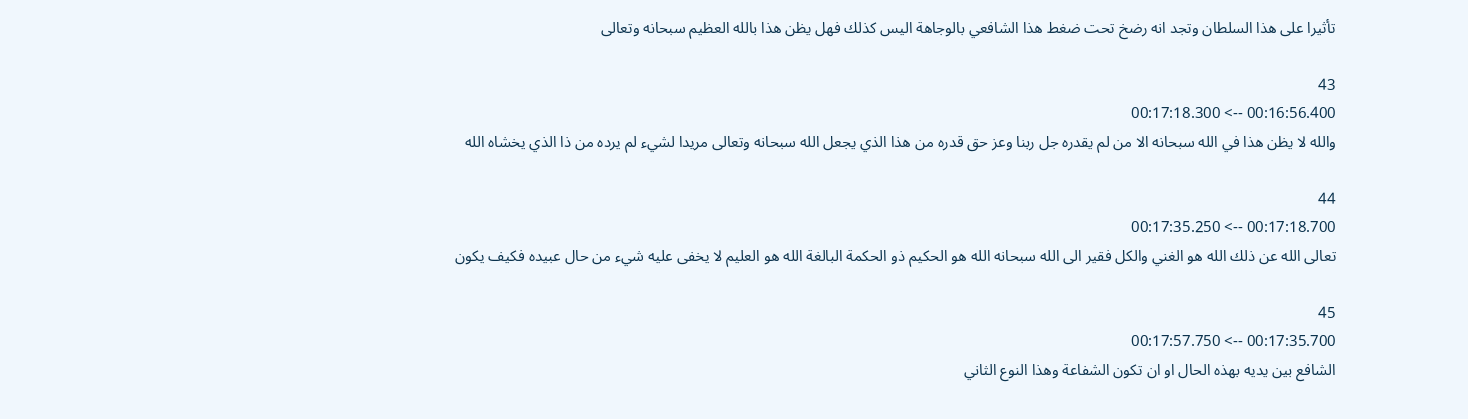تأثيرا على هذا السلطان وتجد انه رضخ تحت ضغط هذا الشافعي بالوجاهة اليس كذلك فهل يظن هذا بالله العظيم سبحانه وتعالى

43
00:16:56.400 --> 00:17:18.300
والله لا يظن هذا في الله سبحانه الا من لم يقدره جل ربنا وعز حق قدره من هذا الذي يجعل الله سبحانه وتعالى مريدا لشيء لم يرده من ذا الذي يخشاه الله

44
00:17:18.700 --> 00:17:35.250
تعالى الله عن ذلك الله هو الغني والكل فقير الى الله سبحانه الله هو الحكيم ذو الحكمة البالغة الله هو العليم لا يخفى عليه شيء من حال عبيده فكيف يكون

45
00:17:35.700 --> 00:17:57.750
الشافع بين يديه بهذه الحال او ان تكون الشفاعة وهذا النوع الثاني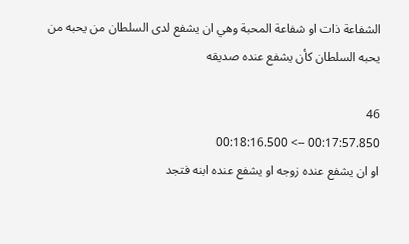الشفاعة ذات او شفاعة المحبة وهي ان يشفع لدى السلطان من يحبه من يحبه السلطان كأن يشفع عنده صديقه

46
00:17:57.850 --> 00:18:16.500
او ان يشفع عنده زوجه او يشفع عنده ابنه فتجد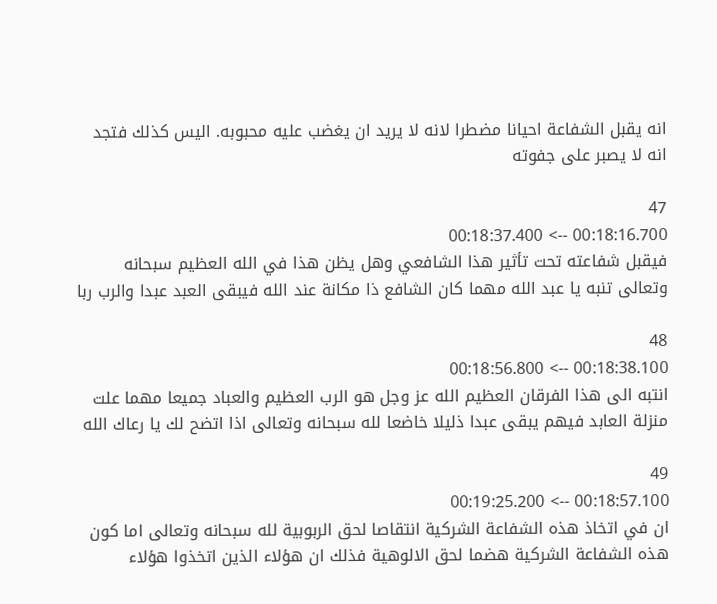انه يقبل الشفاعة احيانا مضطرا لانه لا يريد ان يغضب عليه محبوبه. اليس كذلك فتجد انه لا يصبر على جفوته

47
00:18:16.700 --> 00:18:37.400
فيقبل شفاعته تحت تأثير هذا الشافعي وهل يظن هذا في الله العظيم سبحانه وتعالى تنبه يا عبد الله مهما كان الشافع ذا مكانة عند الله فيبقى العبد عبدا والرب ربا

48
00:18:38.100 --> 00:18:56.800
انتبه الى هذا الفرقان العظيم الله عز وجل هو الرب العظيم والعباد جميعا مهما علت منزلة العابد فيهم يبقى عبدا ذليلا خاضعا لله سبحانه وتعالى اذا اتضح لك يا رعاك الله

49
00:18:57.100 --> 00:19:25.200
ان في اتخاذ هذه الشفاعة الشركية انتقاصا لحق الربوبية لله سبحانه وتعالى اما كون هذه الشفاعة الشركية هضما لحق الالوهية فذلك ان هؤلاء الذين اتخذوا هؤلاء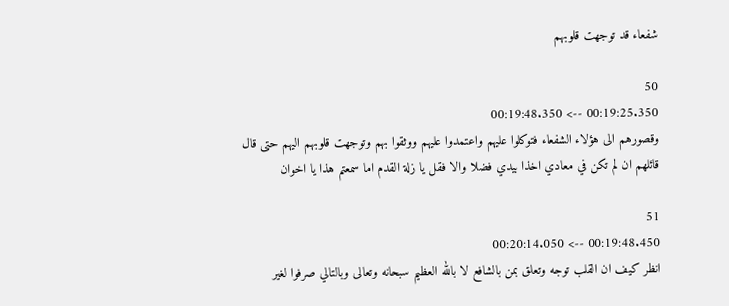شفعاء قد توجهت قلوبهم

50
00:19:25.350 --> 00:19:48.350
وقصورهم الى هؤلاء الشفعاء فتوكلوا عليهم واعتمدوا عليهم ووثقوا بهم وتوجهت قلوبهم اليهم حتى قال قائلهم ان لم تكن في معادي اخذا بيدي فضلا والا فقل يا زلة القدم اما سمعتم هذا يا اخوان

51
00:19:48.450 --> 00:20:14.050
انظر كيف ان القلب توجه وتعلق بمن بالشافع لا بالله العظيم سبحانه وتعالى وبالتالي صرفوا لغير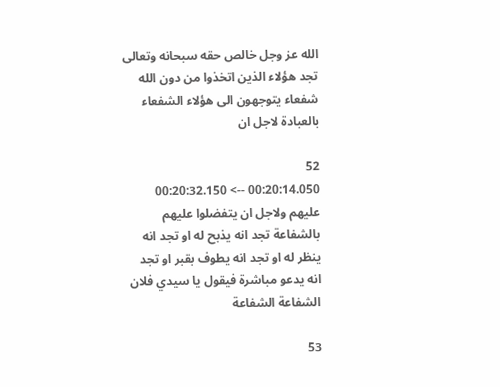الله عز وجل خالص حقه سبحانه وتعالى تجد هؤلاء الذين اتخذوا من دون الله شفعاء يتوجهون الى هؤلاء الشفعاء بالعبادة لاجل ان

52
00:20:14.050 --> 00:20:32.150
عليهم ولاجل ان يتفضلوا عليهم بالشفاعة تجد انه يذبح له او تجد انه ينظر له او تجد انه يطوف بقبر او تجد انه يدعو مباشرة فيقول يا سيدي فلان الشفاعة الشفاعة

53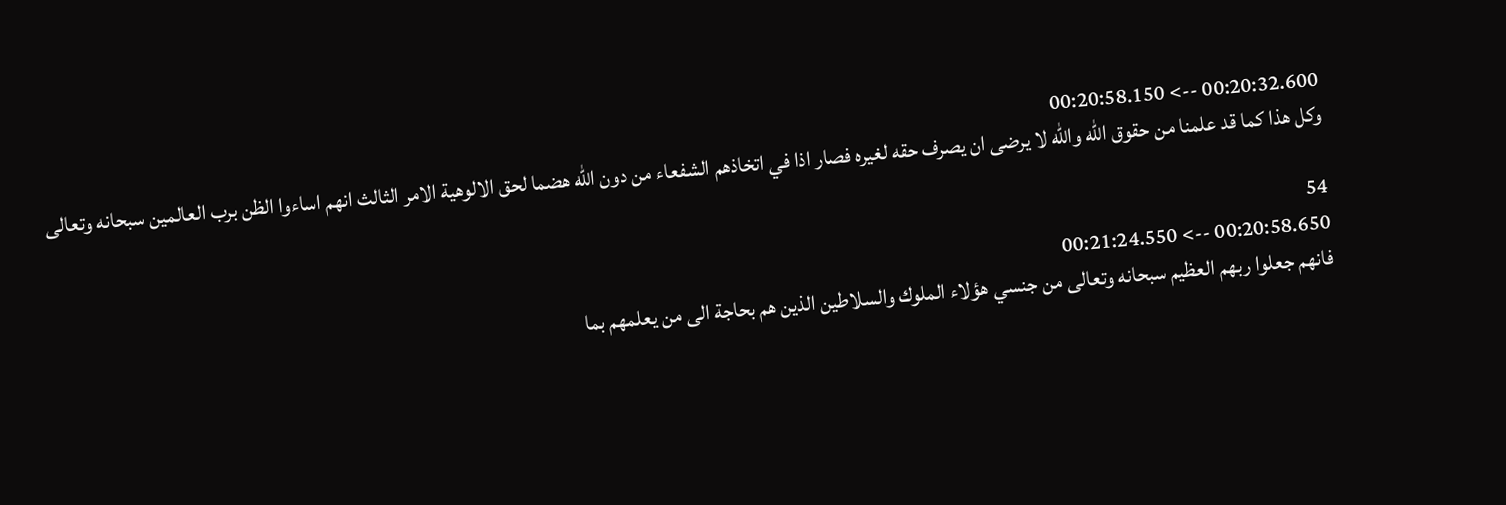00:20:32.600 --> 00:20:58.150
وكل هذا كما قد علمنا من حقوق الله والله لا يرضى ان يصرف حقه لغيره فصار اذا في اتخاذهم الشفعاء من دون الله هضما لحق الالوهية الامر الثالث انهم اساءوا الظن برب العالمين سبحانه وتعالى

54
00:20:58.650 --> 00:21:24.550
فانهم جعلوا ربهم العظيم سبحانه وتعالى من جنسي هؤلاء الملوك والسلاطين الذين هم بحاجة الى من يعلمهم بما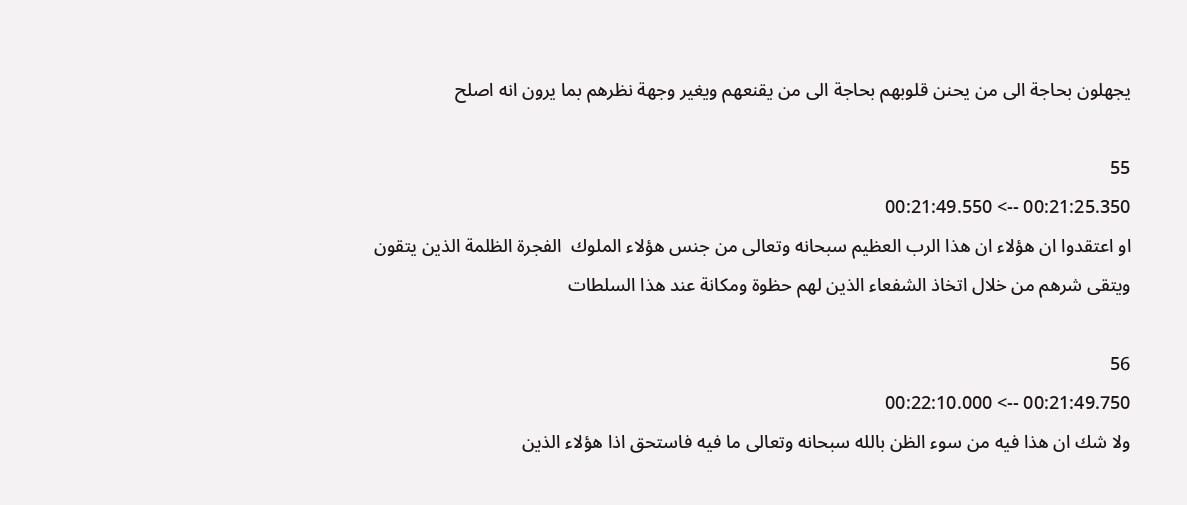يجهلون بحاجة الى من يحنن قلوبهم بحاجة الى من يقنعهم ويغير وجهة نظرهم بما يرون انه اصلح

55
00:21:25.350 --> 00:21:49.550
او اعتقدوا ان هؤلاء ان هذا الرب العظيم سبحانه وتعالى من جنس هؤلاء الملوك  الفجرة الظلمة الذين يتقون ويتقى شرهم من خلال اتخاذ الشفعاء الذين لهم حظوة ومكانة عند هذا السلطات

56
00:21:49.750 --> 00:22:10.000
ولا شك ان هذا فيه من سوء الظن بالله سبحانه وتعالى ما فيه فاستحق اذا هؤلاء الذين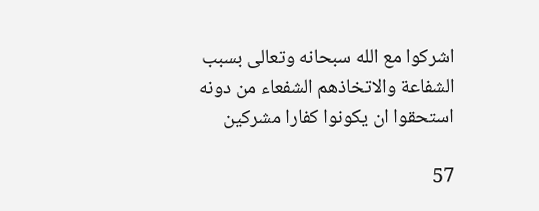اشركوا مع الله سبحانه وتعالى بسبب الشفاعة والاتخاذهم الشفعاء من دونه استحقوا ان يكونوا كفارا مشركين

57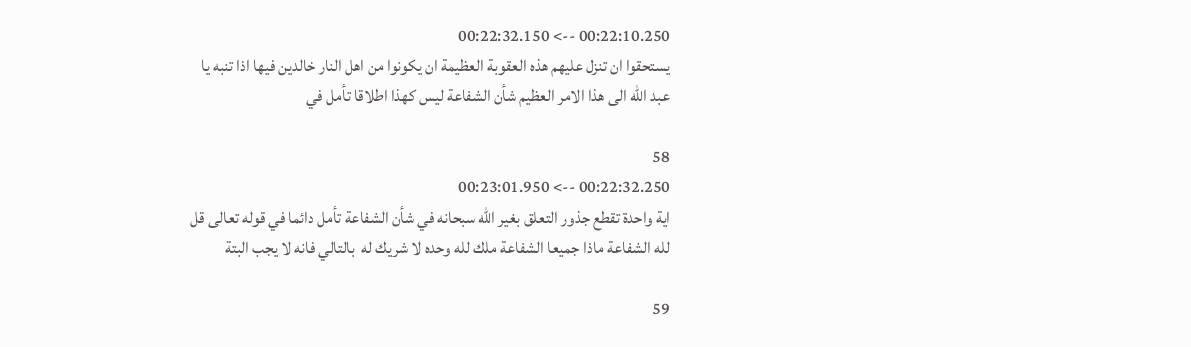00:22:10.250 --> 00:22:32.150
يستحقوا ان تنزل عليهم هذه العقوبة العظيمة ان يكونوا من اهل النار خالدين فيها اذا تنبه يا عبد الله الى هذا الامر العظيم شأن الشفاعة ليس كهذا اطلاقا تأمل في

58
00:22:32.250 --> 00:23:01.950
اية واحدة تقطع جذور التعلق بغير الله سبحانه في شأن الشفاعة تأمل دائما في قوله تعالى قل لله الشفاعة ماذا جميعا الشفاعة ملك لله وحده لا شريك له  بالتالي فانه لا يجب البتة

59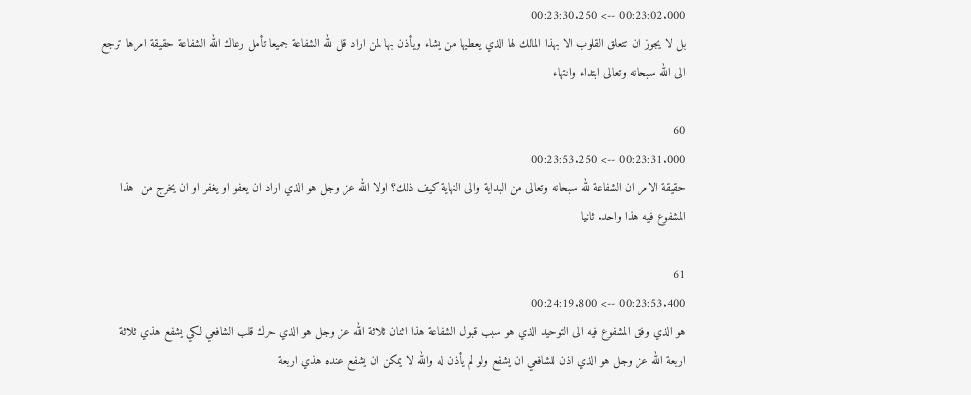00:23:02.000 --> 00:23:30.250
بل لا يجوز ان تتعلق القلوب الا بهذا المالك لها الذي يعطيها من يشاء ويأذن بها لمن اراد قل لله الشفاعة جميعا تأمل رعاك الله الشفاعة حقيقة امرها ترجع الى الله سبحانه وتعالى ابتداء وانتهاء

60
00:23:31.000 --> 00:23:53.250
حقيقة الامر ان الشفاعة لله سبحانه وتعالى من البداية والى النهاية كيف ذلك؟ اولا الله عز وجل هو الذي اراد ان يعفو او يغفر او ان يخرج من  هذا المشفوع فيه هذا واحد. ثانيا

61
00:23:53.400 --> 00:24:19.800
هو الذي وفق المشفوع فيه الى التوحيد الذي هو سبب قبول الشفاعة هذا اثنان ثلاثة الله عز وجل هو الذي حرك قلب الشافعي لكي يشفع هذي ثلاثة اربعة الله عز وجل هو الذي اذن للشافعي ان يشفع ولو لم يأذن له والله لا يمكن ان يشفع عنده هذي اربعة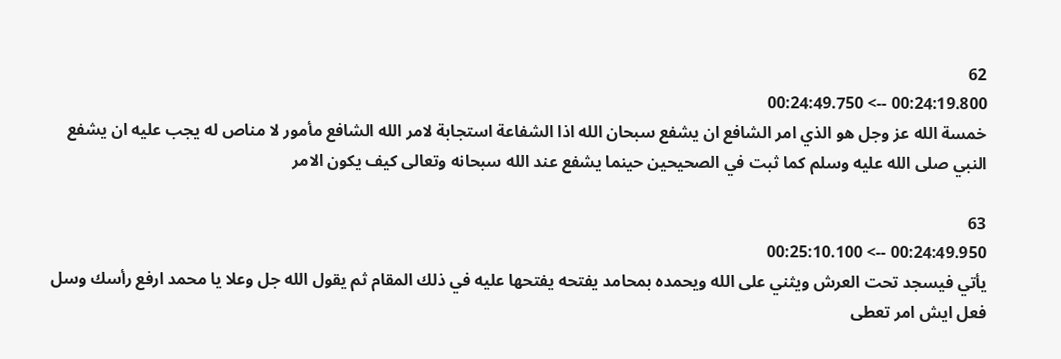62
00:24:19.800 --> 00:24:49.750
خمسة الله عز وجل هو الذي امر الشافع ان يشفع سبحان الله اذا الشفاعة استجابة لامر الله الشافع مأمور لا مناص له يجب عليه ان يشفع النبي صلى الله عليه وسلم كما ثبت في الصحيحين حينما يشفع عند الله سبحانه وتعالى كيف يكون الامر

63
00:24:49.950 --> 00:25:10.100
يأتي فيسجد تحت العرش ويثني على الله ويحمده بمحامد يفتحه يفتحها عليه في ذلك المقام ثم يقول الله جل وعلا يا محمد ارفع رأسك وسل فعل ايش امر تعطى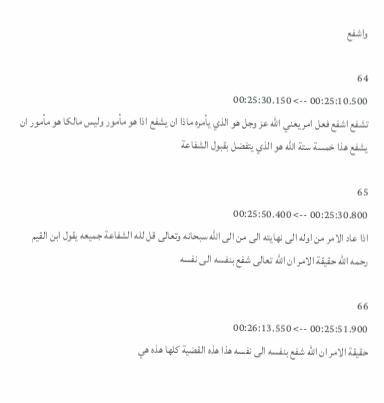واشفع

64
00:25:10.500 --> 00:25:30.150
تشفع اشفع فعل امر يعني الله عز وجل هو الذي يأمره ماذا ان يشفع اذا هو مأمور وليس مالكا هو مأمور ان يشفع هذا خمسة ستة الله هو الذي يتفضل بقبول الشفاعة

65
00:25:30.800 --> 00:25:50.400
اذا عاد الامر من اوله الى نهايته الى من الى الله سبحانه وتعالى قل لله الشفاعة جميعه يقول ابن القيم رحمه الله حقيقة الامر ان الله تعالى شفع بنفسه الى نفسه

66
00:25:51.900 --> 00:26:13.550
حقيقة الامر ان الله شفع بنفسه الى نفسه هذا هذه القضية كلها هذه هي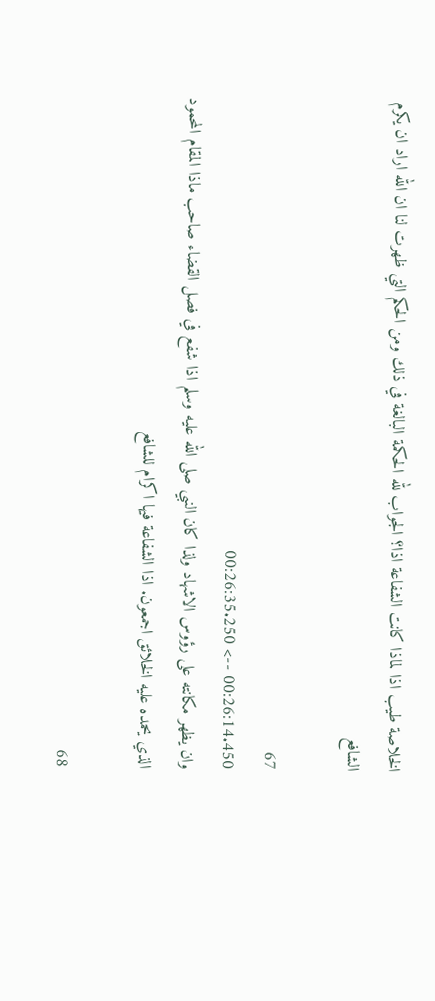الخلاصة طيب اذا لماذا كانت الشفاعة اذا؟ الجواب لله الحكمة البالغة في ذلك ومن الحكم التي ظهرت لنا ان الله اراد ان يكرم الشافع

67
00:26:14.450 --> 00:26:35.250
وان يظهر مكانته على رؤوس الاشهاد ولذا كان النبي صلى الله عليه وسلم اذا شفع في فصل القضاء صاحب ماذا المقام المحمود الذي يحمده عليه الخلائق اجمعون. اذا الشفاعة فيها اكرام للشافع

68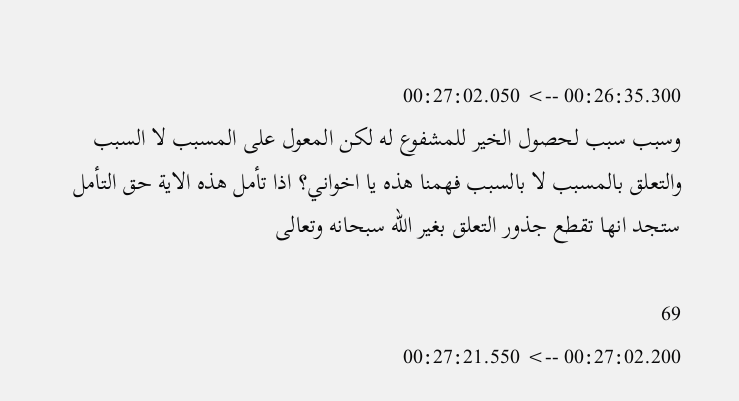00:26:35.300 --> 00:27:02.050
وسبب سبب لحصول الخير للمشفوع له لكن المعول على المسبب لا السبب والتعلق بالمسبب لا بالسبب فهمنا هذه يا اخواني؟ اذا تأمل هذه الاية حق التأمل ستجد انها تقطع جذور التعلق بغير الله سبحانه وتعالى

69
00:27:02.200 --> 00:27:21.550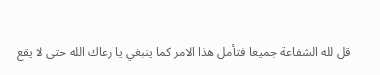قل لله الشفاعة جميعا فتأمل هذا الامر كما ينبغي يا رعاك الله حتى لا يقع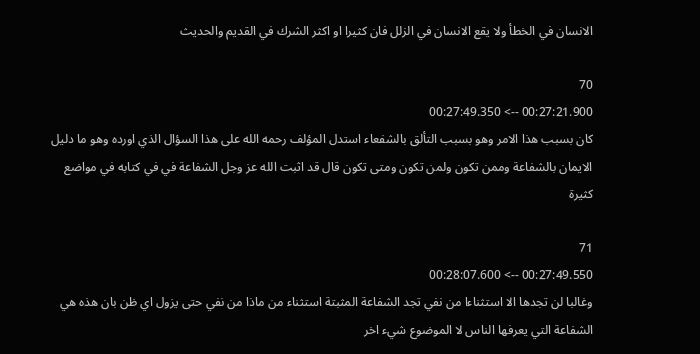الانسان في الخطأ ولا يقع الانسان في الزلل فان كثيرا او اكثر الشرك في القديم والحديث

70
00:27:21.900 --> 00:27:49.350
كان بسبب هذا الامر وهو بسبب التألق بالشفعاء استدل المؤلف رحمه الله على هذا السؤال الذي اورده وهو ما دليل الايمان بالشفاعة وممن تكون ولمن تكون ومتى تكون قال قد اثبت الله عز وجل الشفاعة في في كتابه في مواضع كثيرة

71
00:27:49.550 --> 00:28:07.600
وغالبا لن تجدها الا استثناءا من نفي تجد الشفاعة المثبتة استثناء من ماذا من نفي حتى يزول اي ظن بان هذه هي الشفاعة التي يعرفها الناس لا الموضوع شيء اخر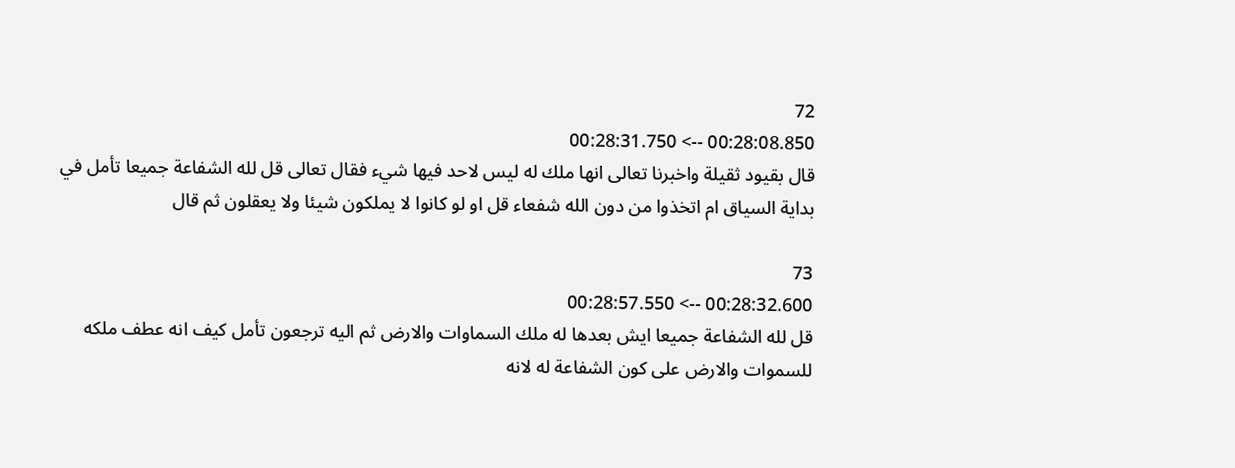72
00:28:08.850 --> 00:28:31.750
قال بقيود ثقيلة واخبرنا تعالى انها ملك له ليس لاحد فيها شيء فقال تعالى قل لله الشفاعة جميعا تأمل في بداية السياق ام اتخذوا من دون الله شفعاء قل او لو كانوا لا يملكون شيئا ولا يعقلون ثم قال

73
00:28:32.600 --> 00:28:57.550
قل لله الشفاعة جميعا ايش بعدها له ملك السماوات والارض ثم اليه ترجعون تأمل كيف انه عطف ملكه للسموات والارض على كون الشفاعة له لانه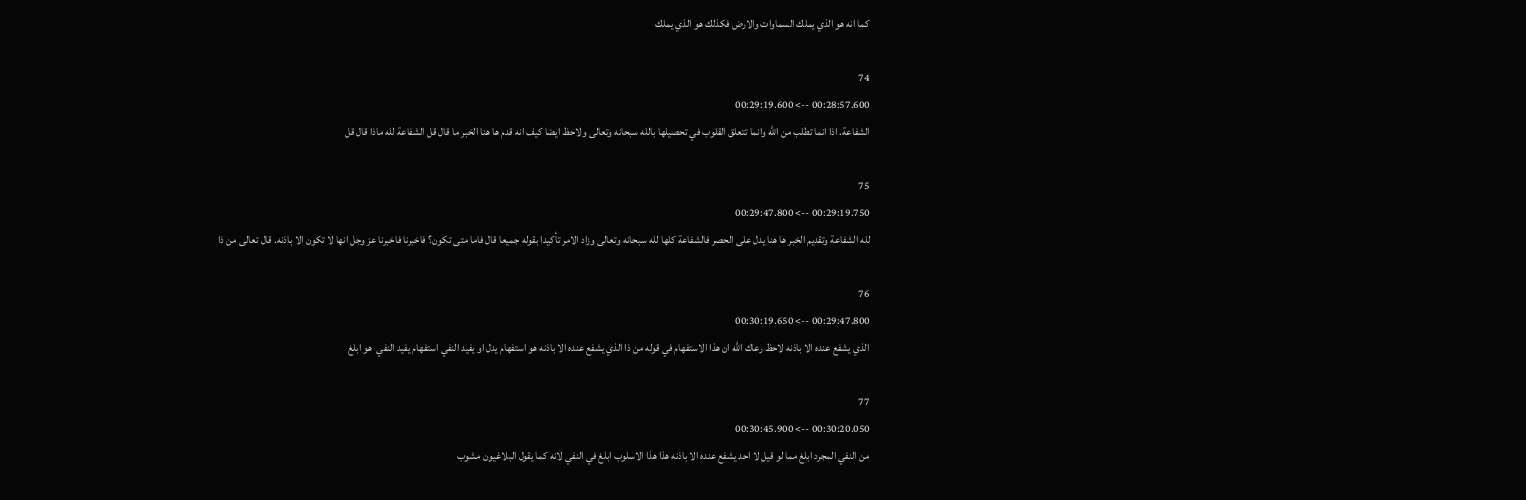كما انه هو الذي يملك السماوات والارض فكذلك هو الذي يملك

74
00:28:57.600 --> 00:29:19.600
الشفاعة. اذا انما تطلب من الله وانما تتعلق القلوب في تحصيلها بالله سبحانه وتعالى ولاحظ ايضا كيف انه قدم ها هنا الخبر ما قال قل الشفاعة لله ماذا قال قل

75
00:29:19.750 --> 00:29:47.800
لله الشفاعة وتقديم الخبر ها هنا يدل على الحصر فالشفاعة كلها لله سبحانه وتعالى وزاد الامر تأكيدا بقوله جميعا قال فاما متى تكون؟ فاخبرنا فاخبرنا عز وجل انها لا تكون الا باذنه. قال تعالى من ذا

76
00:29:47.800 --> 00:30:19.650
الذي يشفع عنده الا باذنه لاحظ رعاك الله ان هذا الاستفهام في قوله من ذا الذي يشفع عنده الا باذنه هو استفهام يدل او يفيد النفي استفهام يفيد النفي  هو ابلغ

77
00:30:20.050 --> 00:30:45.900
من النفي المجرد ابلغ مما لو قيل لا احد يشفع عنده الا باذنه هذا هذا الاسلوب ابلغ في النفي لانه كما يقول البلاغيون مشوب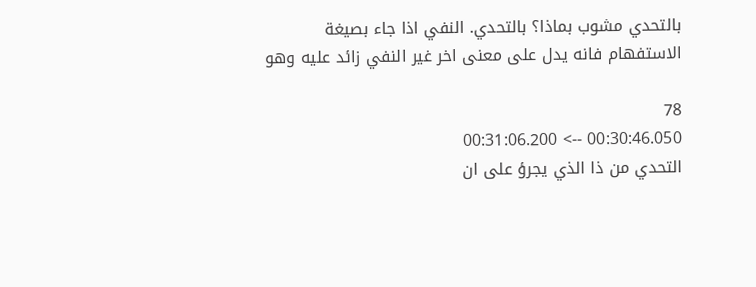بالتحدي مشوب بماذا؟ بالتحدي. النفي اذا جاء بصيغة الاستفهام فانه يدل على معنى اخر غير النفي زائد عليه وهو

78
00:30:46.050 --> 00:31:06.200
التحدي من ذا الذي يجرؤ على ان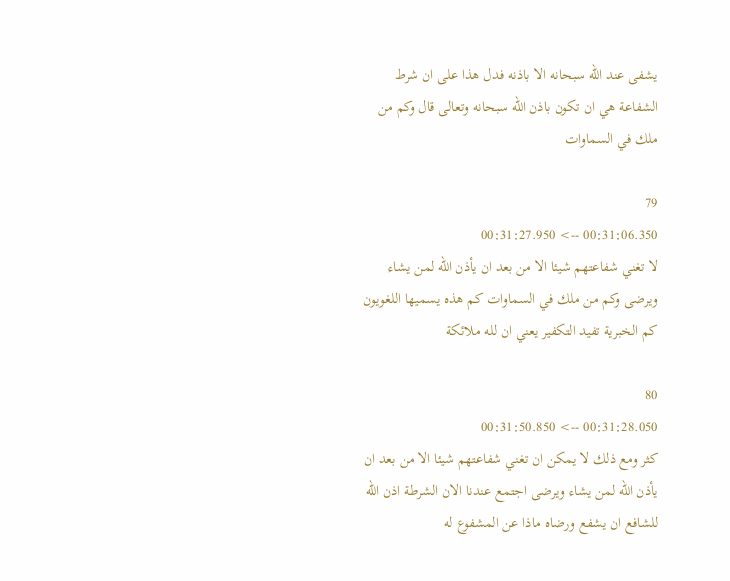يشفى عند الله سبحانه الا باذنه فدل هذا على ان شرط الشفاعة هي ان تكون باذن الله سبحانه وتعالى قال وكم من ملك في السماوات

79
00:31:06.350 --> 00:31:27.950
لا تغني شفاعتهم شيئا الا من بعد ان يأذن الله لمن يشاء ويرضى وكم من ملك في السماوات كم هذه يسميها اللغويون كم الخبرية تفيد التكفير يعني ان لله ملائكة

80
00:31:28.050 --> 00:31:50.850
كثر ومع ذلك لا يمكن ان تغني شفاعتهم شيئا الا من بعد ان يأذن الله لمن يشاء ويرضى اجتمع عندنا الان الشرطة اذن الله للشافع ان يشفع ورضاه ماذا عن المشفوع له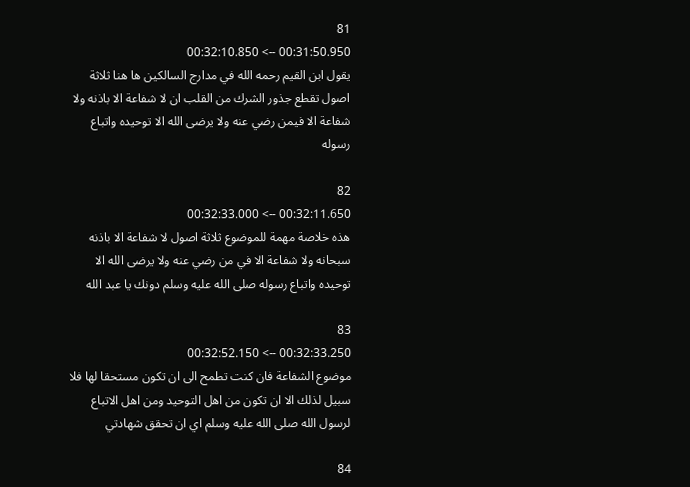81
00:31:50.950 --> 00:32:10.850
يقول ابن القيم رحمه الله في مدارج السالكين ها هنا ثلاثة اصول تقطع جذور الشرك من القلب ان لا شفاعة الا باذنه ولا شفاعة الا فيمن رضي عنه ولا يرضى الله الا توحيده واتباع رسوله

82
00:32:11.650 --> 00:32:33.000
هذه خلاصة مهمة للموضوع ثلاثة اصول لا شفاعة الا باذنه سبحانه ولا شفاعة الا في من رضي عنه ولا يرضى الله الا توحيده واتباع رسوله صلى الله عليه وسلم دونك يا عبد الله

83
00:32:33.250 --> 00:32:52.150
موضوع الشفاعة فان كنت تطمح الى ان تكون مستحقا لها فلا سبيل لذلك الا ان تكون من اهل التوحيد ومن اهل الاتباع لرسول الله صلى الله عليه وسلم اي ان تحقق شهادتي

84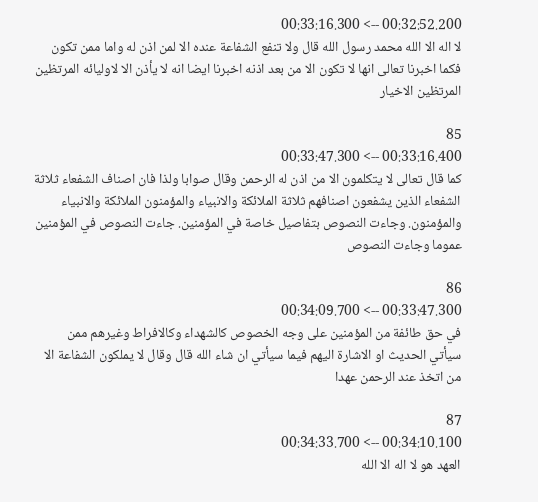00:32:52.200 --> 00:33:16.300
لا اله الا الله محمد رسول الله قال ولا تنفع الشفاعة عنده الا لمن اذن له واما ممن تكون فكما اخبرنا تعالى انها لا تكون الا من بعد اذنه اخبرنا ايضا انه لا يأذن الا لاوليائه المرتظين المرتظين الاخيار

85
00:33:16.400 --> 00:33:47.300
كما قال تعالى لا يتكلمون الا من اذن له الرحمن وقال صوابا ولذا فان اصناف الشفعاء ثلاثة الشفعاء الذين يشفعون اصنافهم ثلاثة الملائكة والانبياء والمؤمنون الملائكة والانبياء والمؤمنون. وجاءت النصوص بتفاصيل خاصة في المؤمنين. جاءت النصوص في المؤمنين عموما وجاءت النصوص

86
00:33:47.300 --> 00:34:09.700
في حق طائفة من المؤمنين على وجه الخصوص كالشهداء وكالافراط وغيرهم ممن سيأتي الحديث او الاشارة اليهم فيما سيأتي ان شاء الله قال وقال لا يملكون الشفاعة الا من اتخذ عند الرحمن عهدا

87
00:34:10.100 --> 00:34:33.700
العهد هو لا اله الا الله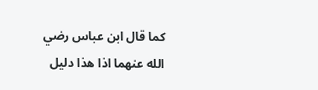كما قال ابن عباس رضي الله عنهما اذا هذا دليل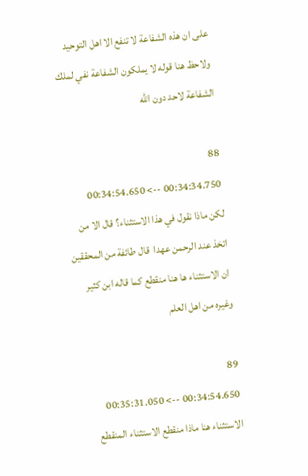على ان هذه الشفاعة لا تنفع الا اهل التوحيد ولاحظ هنا قوله لا يملكون الشفاعة نفي لملك الشفاعة لاحد دون الله

88
00:34:34.750 --> 00:34:54.650
لكن ماذا نقول في هذا الاستثناء؟ قال الا من اتخذ عند الرحمن عهدا  قال طائفة من المحققين ان الاستثناء ها هنا منقطع كما قاله ابن كثير وغيره من اهل العلم

89
00:34:54.650 --> 00:35:31.050
الاستثناء هنا ماذا منقطع الاستثناء المنقطع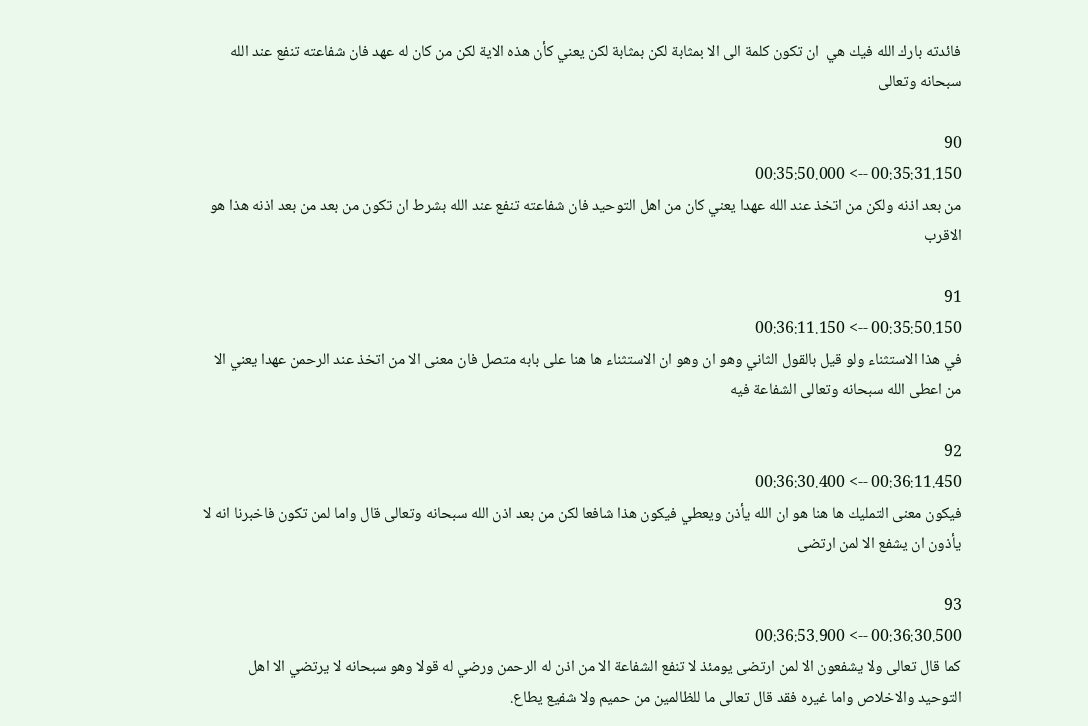فائدته بارك الله فيك هي  ان تكون كلمة الى الا بمثابة لكن بمثابة لكن يعني كأن هذه الاية لكن من كان له عهد فان شفاعته تنفع عند الله سبحانه وتعالى

90
00:35:31.150 --> 00:35:50.000
من بعد اذنه ولكن من اتخذ عند الله عهدا يعني كان من اهل التوحيد فان شفاعته تنفع عند الله بشرط ان تكون من بعد من بعد اذنه هذا هو الاقرب

91
00:35:50.150 --> 00:36:11.150
في هذا الاستثناء ولو قيل بالقول الثاني وهو ان وهو ان الاستثناء ها هنا على بابه متصل فان معنى الا من اتخذ عند الرحمن عهدا يعني الا من اعطى الله سبحانه وتعالى الشفاعة فيه

92
00:36:11.450 --> 00:36:30.400
فيكون معنى التمليك ها هنا هو ان الله يأذن ويعطي فيكون هذا شافعا لكن من بعد اذن الله سبحانه وتعالى قال واما لمن تكون فاخبرنا انه لا يأذون ان يشفع الا لمن ارتضى

93
00:36:30.500 --> 00:36:53.900
كما قال تعالى ولا يشفعون الا لمن ارتضى يومئذ لا تنفع الشفاعة الا من اذن له الرحمن ورضي له قولا وهو سبحانه لا يرتضي الا اهل التوحيد والاخلاص واما غيره فقد قال تعالى ما للظالمين من حميم ولا شفيع يطاع.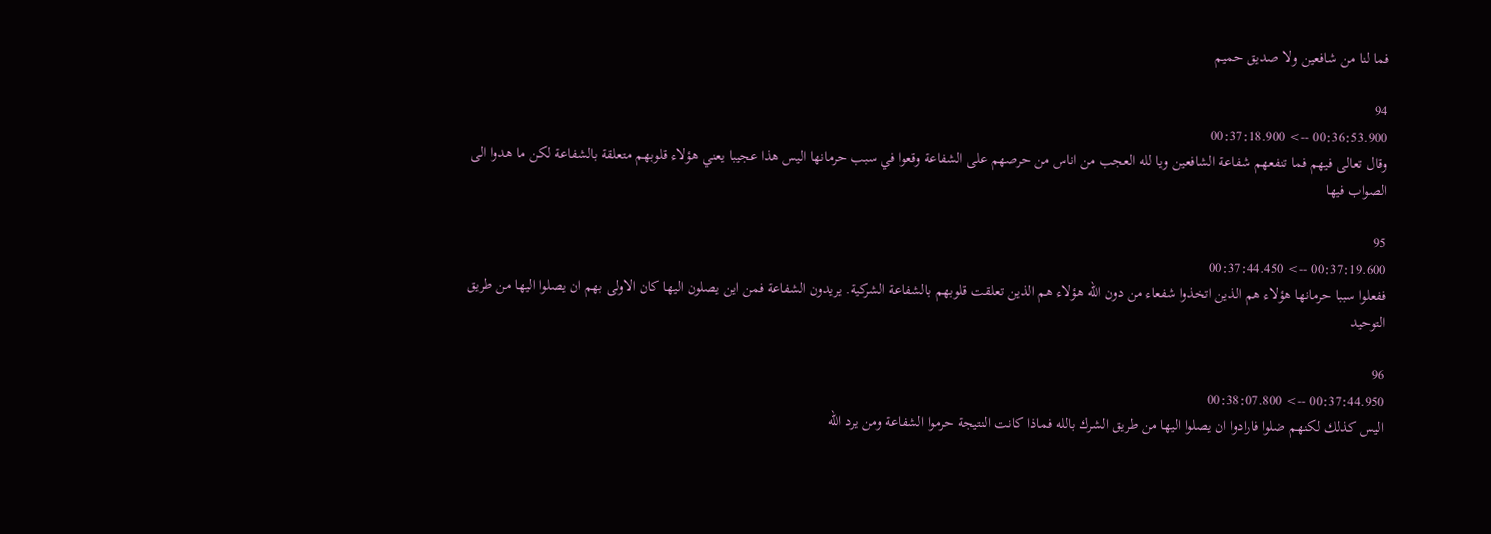فما لنا من شافعين ولا صديق حميم

94
00:36:53.900 --> 00:37:18.900
وقال تعالى فيهم فما تنفعهم شفاعة الشافعين ويا لله العجب من اناس من حرصهم على الشفاعة وقعوا في سبب حرمانها اليس هذا عجيبا يعني هؤلاء قلوبهم متعلقة بالشفاعة لكن ما هدوا الى الصواب فيها

95
00:37:19.600 --> 00:37:44.450
ففعلوا سببا حرمانها هؤلاء هم الذين اتخذوا شفعاء من دون الله هؤلاء هم الذين تعلقت قلوبهم بالشفاعة الشركية. يريدون الشفاعة فمن اين يصلون اليها كان الاولى بهم ان يصلوا اليها من طريق التوحيد

96
00:37:44.950 --> 00:38:07.800
اليس كذلك لكنهم ضلوا فارادوا ان يصلوا اليها من طريق الشرك بالله فماذا كانت النتيجة حرموا الشفاعة ومن يرد الله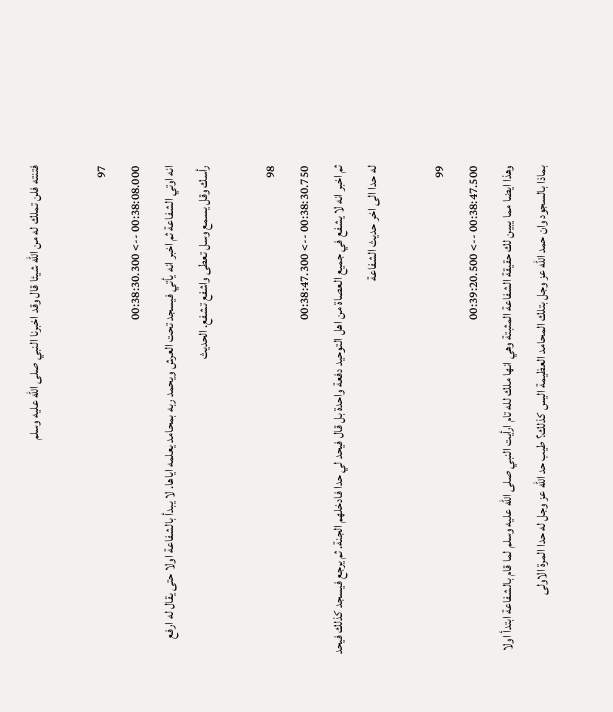فتنته فلن تملك له من الله شيئا قال وقد اخبرنا النبي صلى الله عليه وسلم

97
00:38:08.000 --> 00:38:30.300
انه اوتي الشفاعة ثم اخبر انه يأتي فيسجد تحت العرش ويحمد ربه بمحامد يعلمه اياها. لا يبدأ بالشفاعة اولا حتى يقال له ارفع رأسك وقل يسمع وسل تعطى واشفع تشفع. الحديث

98
00:38:30.750 --> 00:38:47.300
ثم اخبر انه لا يشفع في جميع العصاة من اهل التوحيد دفعة واحدة بل قال فيحد لي حدا فادخلهم الجنة. ثم يرجع فيسجد كذلك فيحد له حدا الى اخر حديث الشفاعة

99
00:38:47.500 --> 00:39:20.500
وهذا ايضا مما يبين لك حقيقة الشفاعة المثبتة وهي انها ملك لله تام ارأيت النبي صلى الله عليه وسلم لما قام بالشفاعة ابتدأ اولا بماذا بالسجود وان حمد الله عز وجل بتلك المحامد العظيمة اليس كذلك؟ طيب حد الله عز وجل له حدا المرة الاولى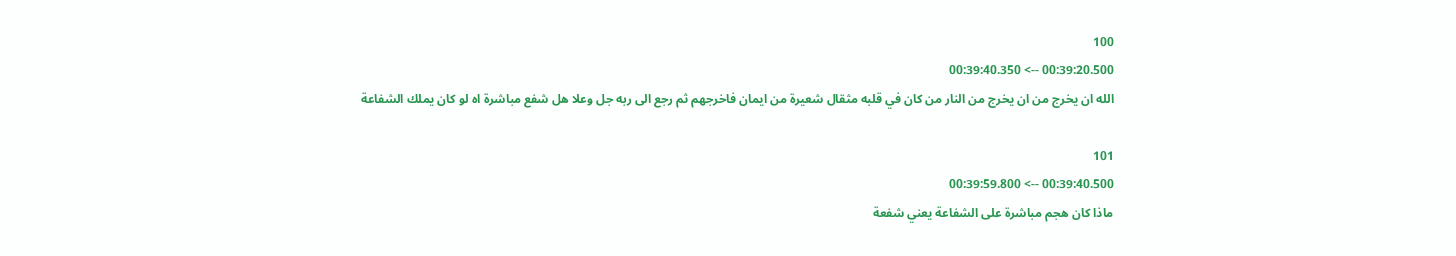100
00:39:20.500 --> 00:39:40.350
الله ان يخرج من ان يخرج من النار من كان في قلبه مثقال شعيرة من ايمان فاخرجهم ثم رجع الى ربه جل وعلا هل شفع مباشرة اه لو كان يملك الشفاعة

101
00:39:40.500 --> 00:39:59.800
ماذا كان هجم مباشرة على الشفاعة يعني شفعة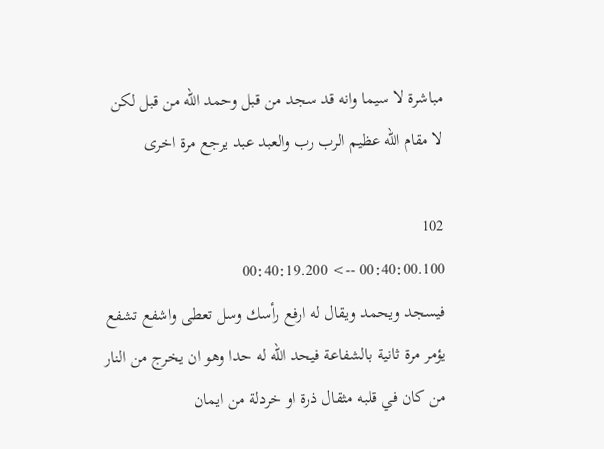مباشرة لا سيما وانه قد سجد من قبل وحمد الله من قبل لكن لا مقام الله عظيم الرب رب والعبد عبد يرجع مرة اخرى

102
00:40:00.100 --> 00:40:19.200
فيسجد ويحمد ويقال له ارفع رأسك وسل تعطى واشفع تشفع يؤمر مرة ثانية بالشفاعة فيحد الله له حدا وهو ان يخرج من النار من كان في قلبه مثقال ذرة او خردلة من ايمان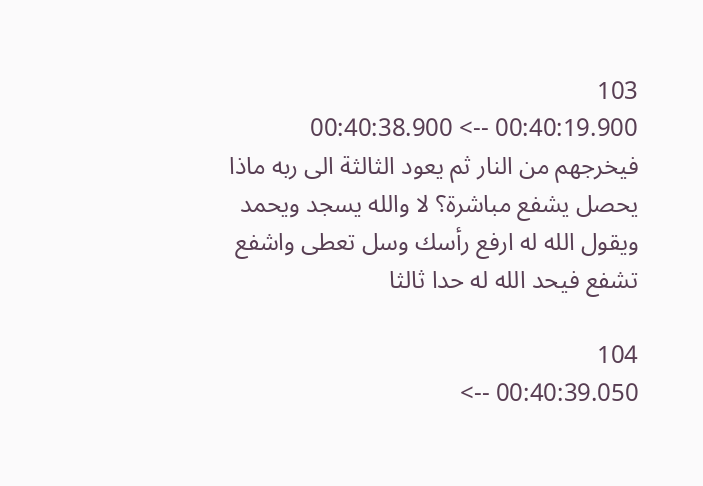103
00:40:19.900 --> 00:40:38.900
فيخرجهم من النار ثم يعود الثالثة الى ربه ماذا يحصل يشفع مباشرة؟ لا والله يسجد ويحمد ويقول الله له ارفع رأسك وسل تعطى واشفع تشفع فيحد الله له حدا ثالثا

104
00:40:39.050 -->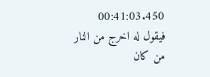00:41:03.450
فيقول له اخرج من النار من كان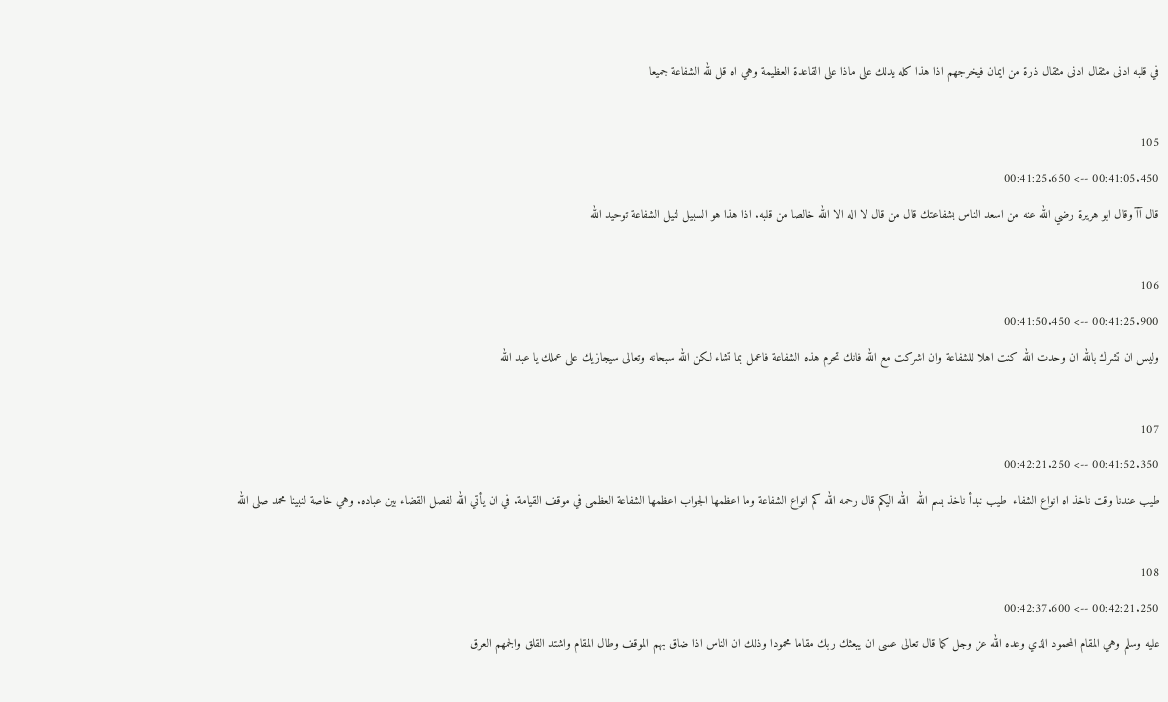في قلبه ادنى مثقال ادنى مثقال ذرة من ايمان فيخرجهم اذا هذا كله يدلك على ماذا على القاعدة العظيمة وهي اه قل لله الشفاعة جميعا

105
00:41:05.450 --> 00:41:25.650
قال آآ وقال ابو هريرة رضي الله عنه من اسعد الناس بشفاعتك قال من قال لا اله الا الله خالصا من قلبه. اذا هذا هو السبيل لنيل الشفاعة توحيد الله

106
00:41:25.900 --> 00:41:50.450
وليس ان تشرك بالله ان وحدت الله كنت اهلا للشفاعة وان اشركت مع الله فانك تحرم هذه الشفاعة فاعمل بما تشاء لكن الله سبحانه وتعالى سيجازيك على عملك يا عبد الله

107
00:41:52.350 --> 00:42:21.250
طيب عندنا وقت ناخذ اه انواع الشفاء  طيب نبدأ ناخذ بسم الله  الله اليكم قال رحمه الله كم انواع الشفاعة وما اعظمها الجواب اعظمها الشفاعة العظمى في موقف القيامة. في ان يأتي الله لفصل القضاء بين عباده. وهي خاصة لنبينا محمد صلى الله

108
00:42:21.250 --> 00:42:37.600
عليه وسلم وهي المقام المحمود الذي وعده الله عز وجل كما قال تعالى عسى ان يبعثك ربك مقاما محمودا وذلك ان الناس اذا ضاق بهم الموقف وطال المقام واشتد القلق والجمهم العرق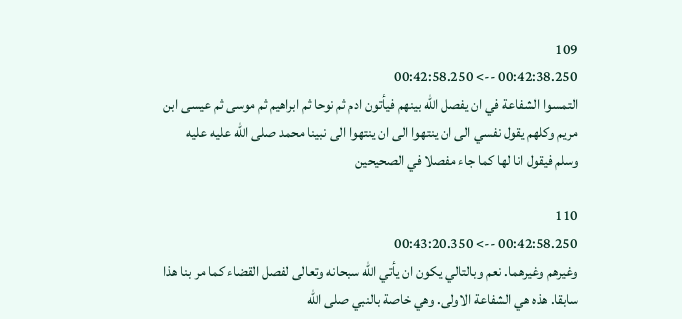109
00:42:38.250 --> 00:42:58.250
التمسوا الشفاعة في ان يفصل الله بينهم فيأتون ادم ثم نوحا ثم ابراهيم ثم موسى ثم عيسى ابن مريم وكلهم يقول نفسي الى ان ينتهوا الى ان ينتهوا الى نبينا محمد صلى الله عليه عليه وسلم فيقول انا لها كما جاء مفصلا في الصحيحين

110
00:42:58.250 --> 00:43:20.350
وغيرهم وغيرهما. نعم وبالتالي يكون ان يأتي الله سبحانه وتعالى لفصل القضاء كما مر بنا هذا سابقا. هذه هي الشفاعة الاولى. وهي خاصة بالنبي صلى الله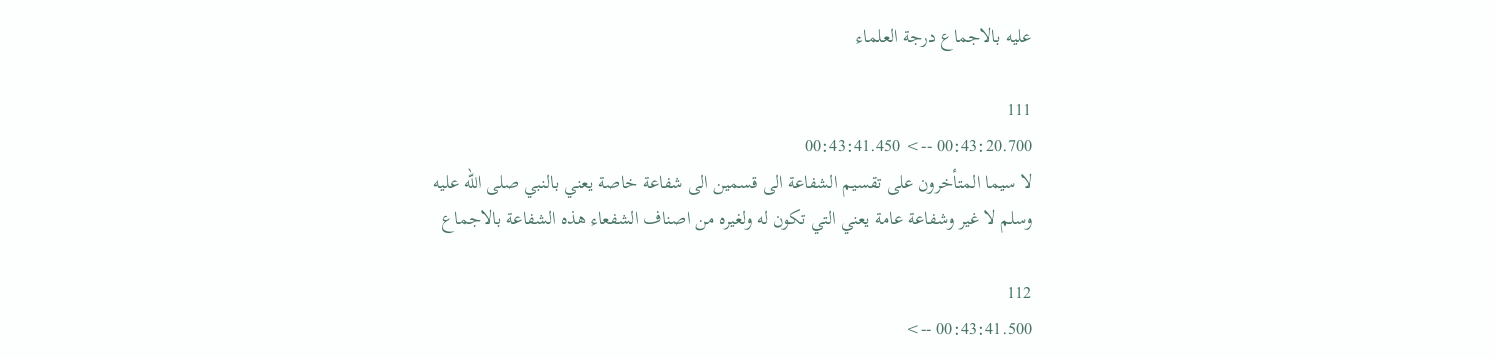عليه بالاجماع درجة العلماء

111
00:43:20.700 --> 00:43:41.450
لا سيما المتأخرون على تقسيم الشفاعة الى قسمين الى شفاعة خاصة يعني بالنبي صلى الله عليه وسلم لا غير وشفاعة عامة يعني التي تكون له ولغيره من اصناف الشفعاء هذه الشفاعة بالاجماع

112
00:43:41.500 -->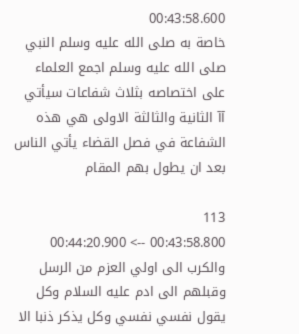00:43:58.600
خاصة به صلى الله عليه وسلم النبي صلى الله عليه وسلم اجمع العلماء على اختصاصه بثلاث شفاعات سيأتي آآ الثانية والثالثة الاولى هي هذه الشفاعة في فصل القضاء يأتي الناس بعد ان يطول بهم المقام

113
00:43:58.800 --> 00:44:20.900
والكرب الى اولي العزم من الرسل وقبلهم الى ادم عليه السلام وكل يقول نفسي نفسي وكل يذكر ذنبا الا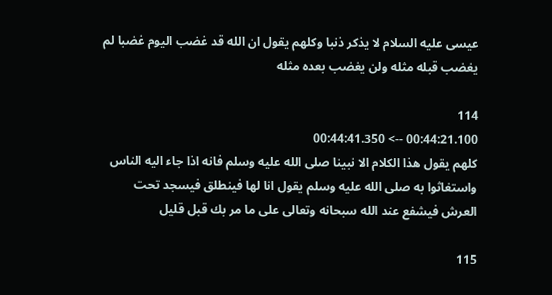عيسى عليه السلام لا يذكر ذنبا وكلهم يقول ان الله قد غضب اليوم غضبا لم يغضب قبله مثله ولن يغضب بعده مثله

114
00:44:21.100 --> 00:44:41.350
كلهم يقول هذا الكلام الا نبينا صلى الله عليه وسلم فانه اذا جاء اليه الناس واستغاثوا به صلى الله عليه وسلم يقول انا لها فينطلق فيسجد تحت العرش فيشفع عند الله سبحانه وتعالى على ما مر بك قبل قليل

115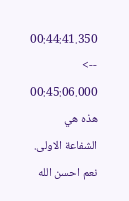00:44:41.350 --> 00:45:06.000
هذه هي الشفاعة الاولى. نعم احسن الله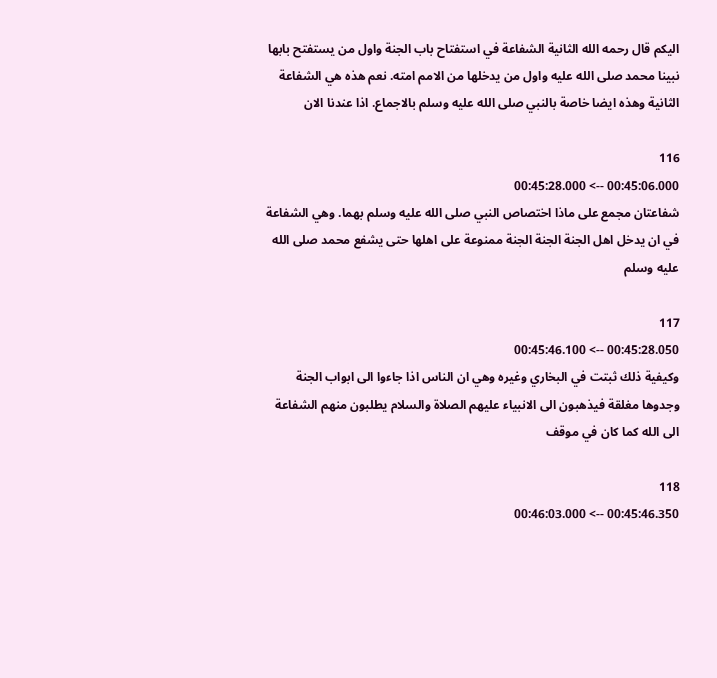اليكم قال رحمه الله الثانية الشفاعة في استفتاح باب الجنة واول من يستفتح بابها نبينا محمد صلى الله عليه واول من يدخلها من الامم امته. نعم هذه هي الشفاعة الثانية وهذه ايضا خاصة بالنبي صلى الله عليه وسلم بالاجماع. اذا عندنا الان

116
00:45:06.000 --> 00:45:28.000
شفاعتان مجمع على ماذا اختصاص النبي صلى الله عليه وسلم بهما. وهي الشفاعة في ان يدخل اهل الجنة الجنة الجنة ممنوعة على اهلها حتى يشفع محمد صلى الله عليه وسلم

117
00:45:28.050 --> 00:45:46.100
وكيفية ذلك ثبتت في البخاري وغيره وهي ان الناس اذا جاءوا الى ابواب الجنة وجدوها مغلقة فيذهبون الى الانبياء عليهم الصلاة والسلام يطلبون منهم الشفاعة الى الله كما كان في موقف

118
00:45:46.350 --> 00:46:03.000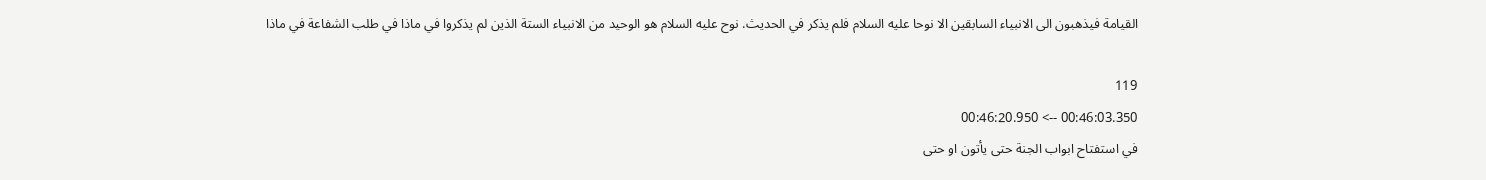القيامة فيذهبون الى الانبياء السابقين الا نوحا عليه السلام فلم يذكر في الحديث. نوح عليه السلام هو الوحيد من الانبياء الستة الذين لم يذكروا في ماذا في طلب الشفاعة في ماذا

119
00:46:03.350 --> 00:46:20.950
في استفتاح ابواب الجنة حتى يأتون او حتى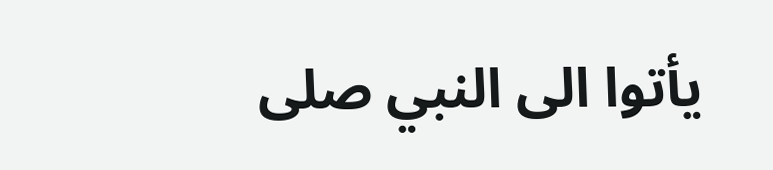يأتوا الى النبي صلى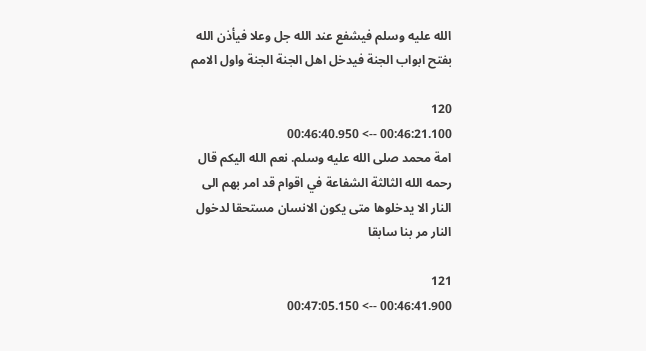الله عليه وسلم فيشفع عند الله جل وعلا فيأذن الله بفتح ابواب الجنة فيدخل اهل الجنة الجنة واول الامم

120
00:46:21.100 --> 00:46:40.950
امة محمد صلى الله عليه وسلم. نعم الله اليكم قال رحمه الله الثالثة الشفاعة في اقوام قد امر بهم الى النار الا يدخلوها متى يكون الانسان مستحقا لدخول النار مر بنا سابقا

121
00:46:41.900 --> 00:47:05.150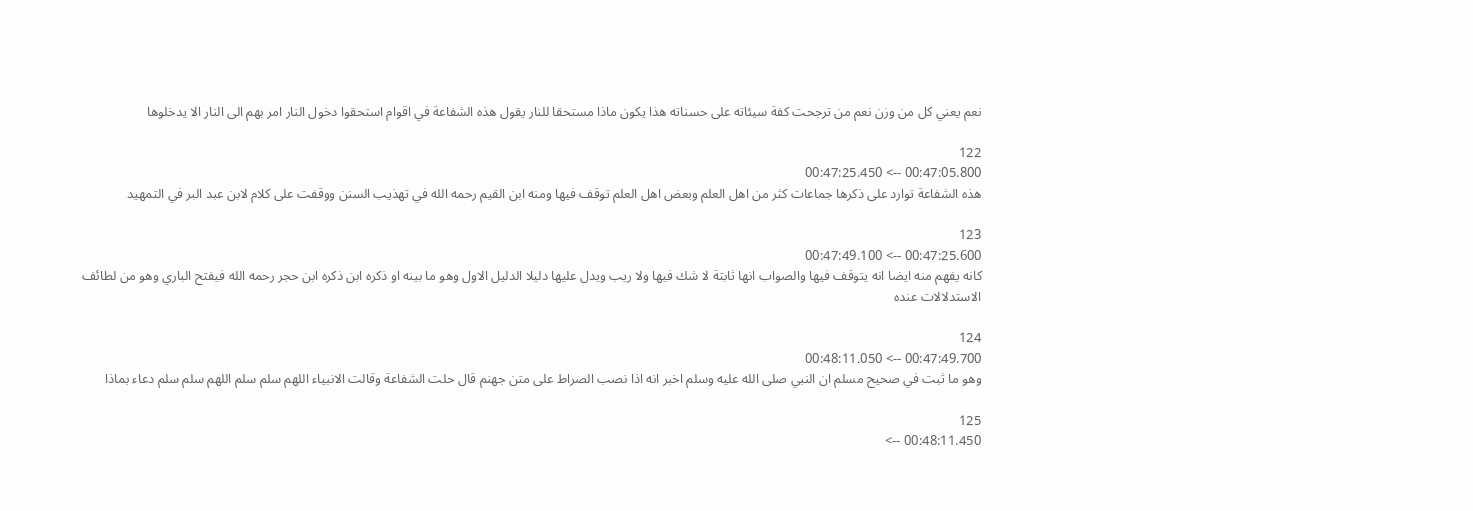نعم يعني كل من وزن نعم من ترجحت كفة سيئاته على حسناته هذا يكون ماذا مستحقا للنار يقول هذه الشفاعة في اقوام استحقوا دخول النار امر بهم الى النار الا يدخلوها

122
00:47:05.800 --> 00:47:25.450
هذه الشفاعة توارد على ذكرها جماعات كثر من اهل العلم وبعض اهل العلم توقف فيها ومنه ابن القيم رحمه الله في تهذيب السنن ووقفت على كلام لابن عبد البر في التمهيد

123
00:47:25.600 --> 00:47:49.100
كانه يفهم منه ايضا انه يتوقف فيها والصواب انها ثابتة لا شك فيها ولا ريب ويدل عليها دليلا الدليل الاول وهو ما بينه او ذكره ابن ذكره ابن حجر رحمه الله فيفتح الباري وهو من لطائف الاستدلالات عنده

124
00:47:49.700 --> 00:48:11.050
وهو ما ثبت في صحيح مسلم ان النبي صلى الله عليه وسلم اخبر انه اذا نصب الصراط على متن جهنم قال حلت الشفاعة وقالت الانبياء اللهم سلم سلم اللهم سلم سلم دعاء بماذا

125
00:48:11.450 -->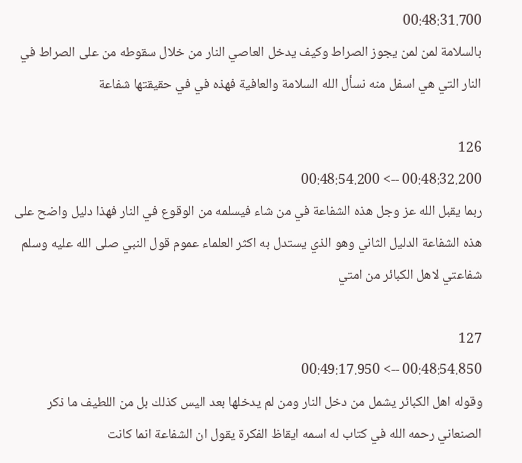00:48:31.700
بالسلامة لمن لمن يجوز الصراط وكيف يدخل العاصي النار من خلال سقوطه من على الصراط في النار التي هي اسفل منه نسأل الله السلامة والعافية فهذه في في حقيقتها شفاعة

126
00:48:32.200 --> 00:48:54.200
ربما يقبل الله عز وجل هذه الشفاعة في من شاء فيسلمه من الوقوع في النار فهذا دليل واضح على هذه الشفاعة الدليل الثاني وهو الذي يستدل به اكثر العلماء عموم قول النبي صلى الله عليه وسلم شفاعتي لاهل الكبائر من امتي

127
00:48:54.850 --> 00:49:17.950
وقوله اهل الكبائر يشمل من دخل النار ومن لم يدخلها بعد اليس كذلك بل من اللطيف ما ذكر الصنعاني رحمه الله في كتاب له اسمه ايقاظ الفكرة يقول ان الشفاعة انما كانت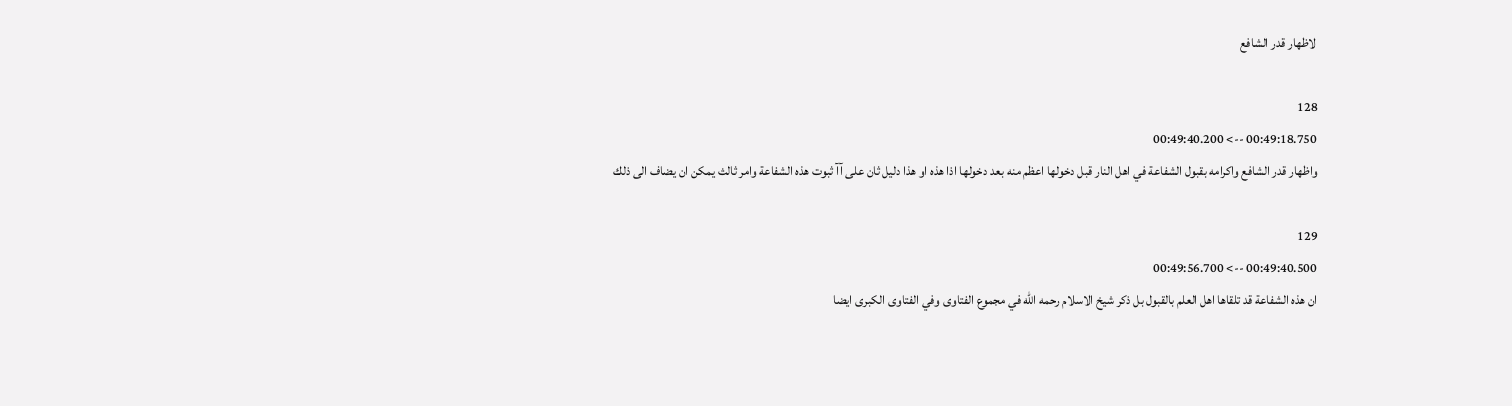لاظهار قدر الشافع

128
00:49:18.750 --> 00:49:40.200
واظهار قدر الشافع واكرامه بقبول الشفاعة في اهل النار قبل دخولها اعظم منه بعد دخولها اذا هذه او هذا دليل ثان على آآ ثبوت هذه الشفاعة وامر ثالث يمكن ان يضاف الى ذلك

129
00:49:40.500 --> 00:49:56.700
ان هذه الشفاعة قد تلقاها اهل العلم بالقبول بل ذكر شيخ الاسلام رحمه الله في مجموع الفتاوى وفي الفتاوى الكبرى ايضا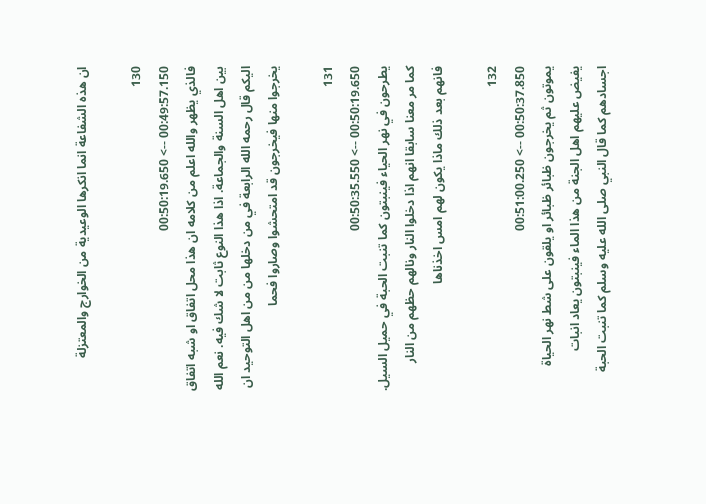ان هذه الشفاعة انما انكرها الوعيدية من الخوارج والمعتزلة

130
00:49:57.150 --> 00:50:19.650
فالذي يظهر والله اعلم من كلامه ان هذا محل اتفاق او شبه اتفاق بين اهل السنة والجماعة. اذا هذا النوع ثابت لا شك فيه. نعم الله اليكم قال رحمه الله الرابعة في من دخلها من من اهل التوحيد ان يخرجوا منها فيخرجون قد امتحشوا وصاروا فحما

131
00:50:19.650 --> 00:50:35.550
يطرحون في نهر الحياء فينبتون كما تنبت الحبة في حميل السيل. كما مر معنا سابقا انهم اذا دخلوا النار ونالهم حظهم من النار فانهم بعد ذلك ماذا يكون لهم امس اخذناها

132
00:50:37.850 --> 00:51:00.250
يموتون ثم يخرجون ظبائر ظبائر او يلقون على شط نهر الحياة  يفيض عليهم اهل الجنة من هذا الماء فينبتون يعاد انبات اجسادهم كما قال النبي صلى الله عليه وسلم كما تنبت الحبة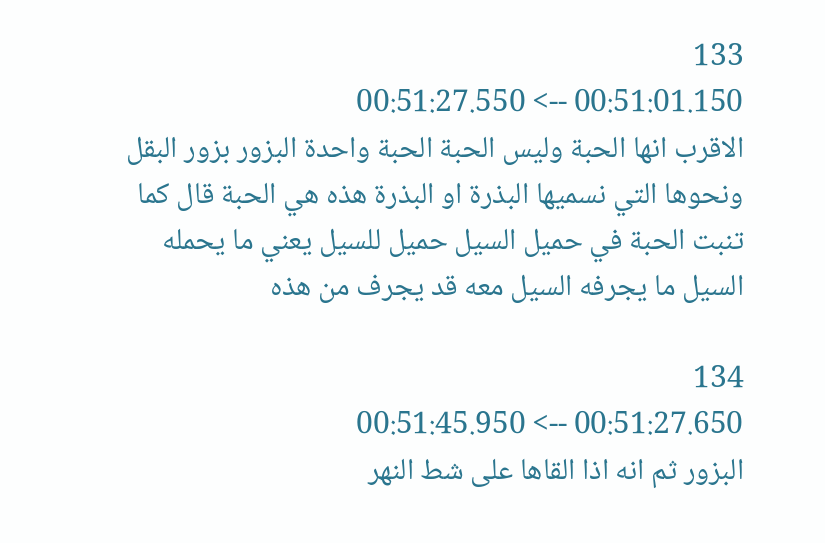133
00:51:01.150 --> 00:51:27.550
الاقرب انها الحبة وليس الحبة الحبة واحدة البزور بزور البقل ونحوها التي نسميها البذرة او البذرة هذه هي الحبة قال كما تنبت الحبة في حميل السيل حميل للسيل يعني ما يحمله السيل ما يجرفه السيل معه قد يجرف من هذه

134
00:51:27.650 --> 00:51:45.950
البزور ثم انه اذا القاها على شط النهر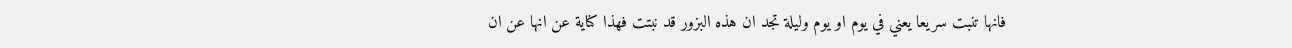فانها تنبت سريعا يعني في يوم او يوم وليلة تجد ان هذه البزور قد نبتت فهذا كناية عن انها عن ان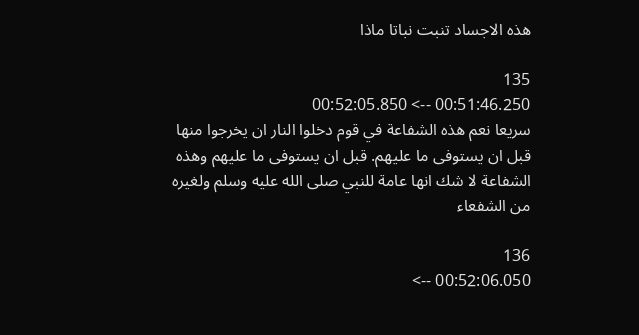هذه الاجساد تنبت نباتا ماذا

135
00:51:46.250 --> 00:52:05.850
سريعا نعم هذه الشفاعة في قوم دخلوا النار ان يخرجوا منها قبل ان يستوفى ما عليهم. قبل ان يستوفى ما عليهم وهذه الشفاعة لا شك انها عامة للنبي صلى الله عليه وسلم ولغيره من الشفعاء

136
00:52:06.050 -->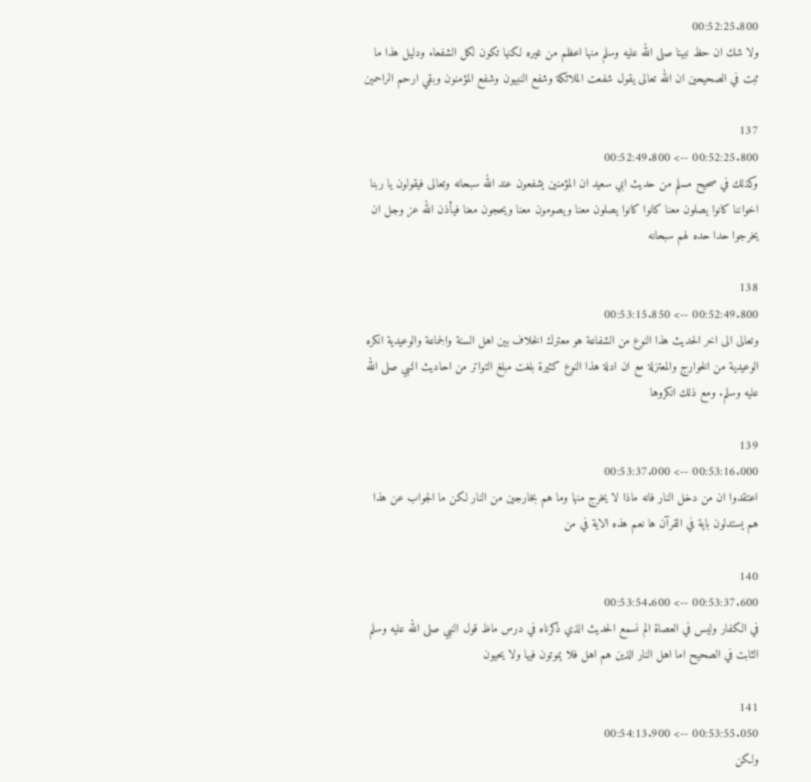00:52:25.800
ولا شك ان حظ نبينا صلى الله عليه وسلم منها اعظم من غيره لكنها تكون لكل الشفعاء ودليل هذا ما ثبت في الصحيحين ان الله تعالى يقول شفعت الملائكة وشفع النبيون وشفع المؤمنون وبقي ارحم الراحمين

137
00:52:25.800 --> 00:52:49.800
وكذلك في صحيح مسلم من حديث ابي سعيد ان المؤمنين يشفعون عند الله سبحانه وتعالى فيقولون يا ربنا اخواننا كانوا يصلون معنا كانوا كانوا يصلون معنا ويصومون معنا ويحجون معنا فيأذن الله عز وجل ان يخرجوا حدا حده لهم سبحانه

138
00:52:49.800 --> 00:53:15.850
وتعالى الى اخر الحديث هذا النوع من الشفاعة هو معترك الخلاف بين اهل السنة والجماعة والوعيدية انكره الوعيدية من الخوارج والمعتزلة مع ان ادلة هذا النوع كثيرة بلغت مبلغ التواتر من احاديث النبي صلى الله عليه وسلم. ومع ذلك انكروها

139
00:53:16.000 --> 00:53:37.000
اعتقدوا ان من دخل النار فانه ماذا لا يخرج منها وما هم بخارجين من النار لكن ما الجواب عن هذا هم يستدلون باية في القرآن ها نعم هذه الاية في من

140
00:53:37.600 --> 00:53:54.600
في الكفار وليس في العصاة الم نسمع الحديث الذي ذكرناه في درس ماظ قول النبي صلى الله عليه وسلم الثابت في الصحيح اما اهل النار الذين هم اهل فلا يموتون فيها ولا يحيون

141
00:53:55.050 --> 00:54:13.900
ولكن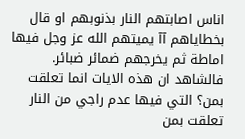اناس اصابتهم النار بذنوبهم او قال بخطاياهم آآ يميتهم الله عز وجل فيها اماطة ثم يخرجهم ضمائر ضبائر. فالشاهد ان هذه الايات انما تعلقت بمن؟ التي فيها عدم راجي من النار تعلقت بمن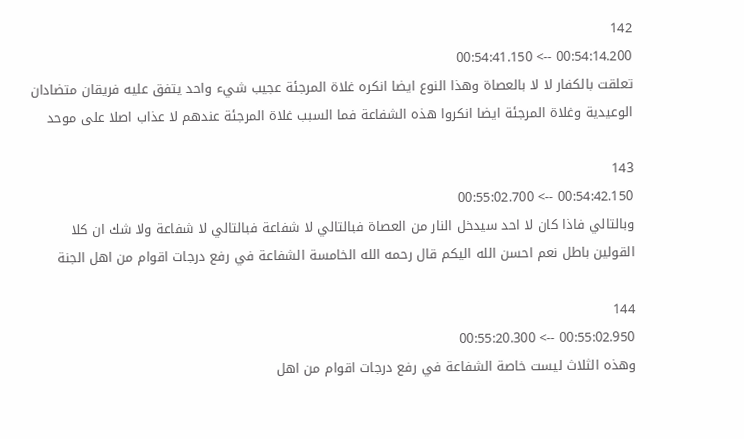142
00:54:14.200 --> 00:54:41.150
تعلقت بالكفار لا لا بالعصاة وهذا النوع ايضا انكره غلاة المرجئة عجيب شيء واحد يتفق عليه فريقان متضادان الوعيدية وغلاة المرجئة ايضا انكروا هذه الشفاعة فما السبب غلاة المرجئة عندهم لا عذاب اصلا على موحد

143
00:54:42.150 --> 00:55:02.700
وبالتالي فاذا كان لا احد سيدخل النار من العصاة فبالتالي لا شفاعة فبالتالي لا شفاعة ولا شك ان كلا القولين باطل نعم احسن الله اليكم قال رحمه الله الخامسة الشفاعة في رفع درجات اقوام من اهل الجنة

144
00:55:02.950 --> 00:55:20.300
وهذه الثلاث ليست خاصة الشفاعة في رفع درجات اقوام من اهل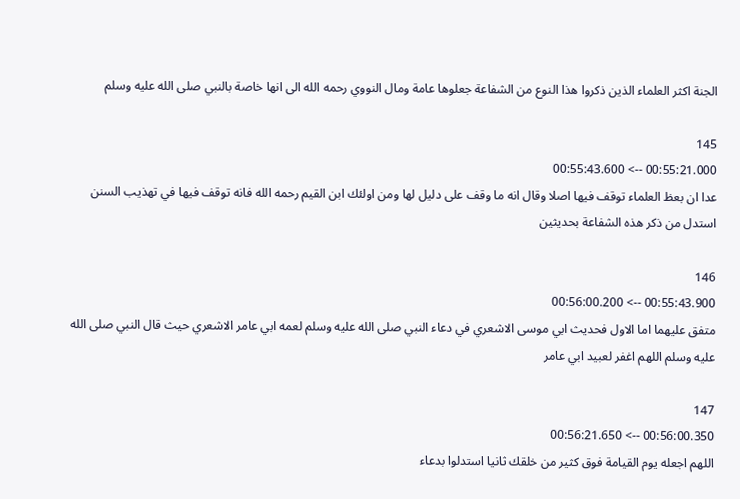الجنة اكثر العلماء الذين ذكروا هذا النوع من الشفاعة جعلوها عامة ومال النووي رحمه الله الى انها خاصة بالنبي صلى الله عليه وسلم

145
00:55:21.000 --> 00:55:43.600
عدا ان بعظ العلماء توقف فيها اصلا وقال انه ما وقف على دليل لها ومن اولئك ابن القيم رحمه الله فانه توقف فيها في تهذيب السنن استدل من ذكر هذه الشفاعة بحديثين

146
00:55:43.900 --> 00:56:00.200
متفق عليهما اما الاول فحديث ابي موسى الاشعري في دعاء النبي صلى الله عليه وسلم لعمه ابي عامر الاشعري حيث قال النبي صلى الله عليه وسلم اللهم اغفر لعبيد ابي عامر

147
00:56:00.350 --> 00:56:21.650
اللهم اجعله يوم القيامة فوق كثير من خلقك ثانيا استدلوا بدعاء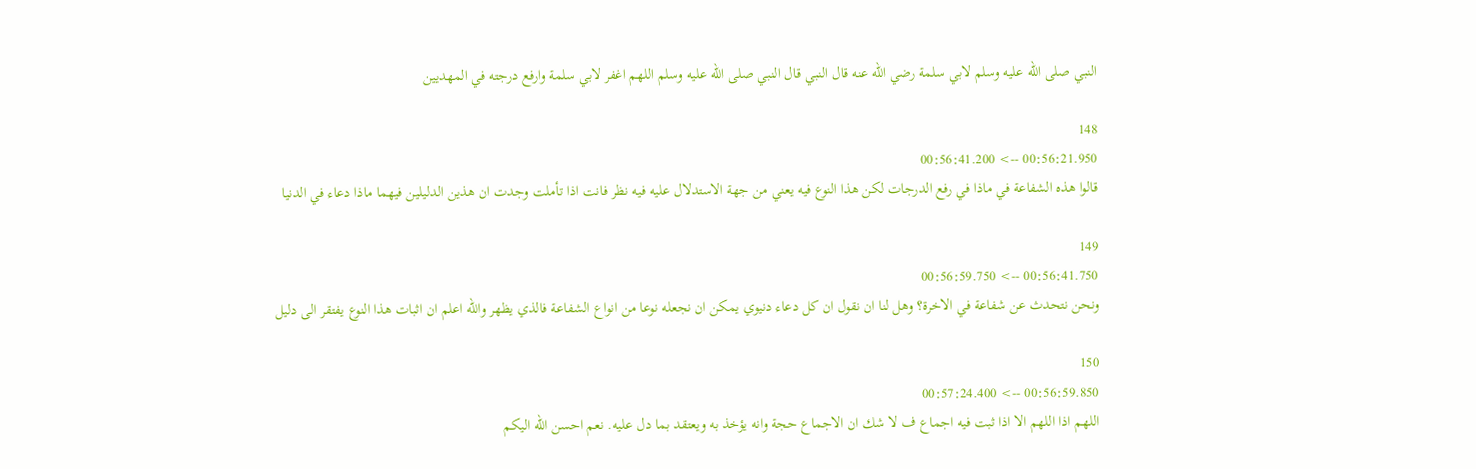النبي صلى الله عليه وسلم لابي سلمة رضي الله عنه قال النبي قال النبي صلى الله عليه وسلم اللهم اغفر لابي سلمة وارفع درجته في المهديين

148
00:56:21.950 --> 00:56:41.200
قالوا هذه الشفاعة في ماذا في رفع الدرجات لكن هذا النوع فيه يعني من جهة الاستدلال عليه فيه نظر فانت اذا تأملت وجدت ان هذين الدليلين فيهما ماذا دعاء في الدنيا

149
00:56:41.750 --> 00:56:59.750
ونحن نتحدث عن شفاعة في الاخرة؟ وهل لنا ان نقول ان كل دعاء دنيوي يمكن ان نجعله نوعا من انواع الشفاعة فالذي يظهر والله اعلم ان اثبات هذا النوع يفتقر الى دليل

150
00:56:59.850 --> 00:57:24.400
اللهم اذا اللهم الا اذا ثبت فيه اجماع ف لا شك ان الاجماع حجة وانه يؤخذ به ويعتقد بما دل عليه. نعم احسن الله اليكم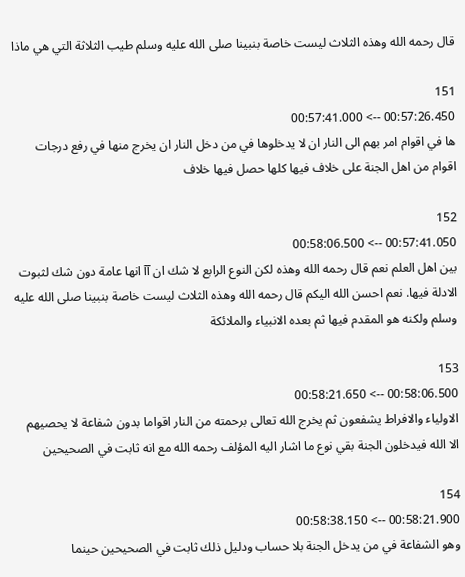قال رحمه الله وهذه الثلاث ليست خاصة بنبينا صلى الله عليه وسلم طيب الثلاثة التي هي ماذا

151
00:57:26.450 --> 00:57:41.000
ها في اقوام امر بهم الى النار ان لا يدخلوها في من دخل النار ان يخرج منها في رفع درجات اقوام من اهل الجنة على خلاف فيها كلها حصل فيها خلاف

152
00:57:41.050 --> 00:58:06.500
بين اهل العلم نعم قال رحمه الله وهذه لكن النوع الرابع لا شك ان آآ انها عامة دون شك لثبوت الادلة فيها. نعم احسن الله اليكم قال رحمه الله وهذه الثلاث ليست خاصة بنبينا صلى الله عليه وسلم ولكنه هو المقدم فيها ثم بعده الانبياء والملائكة

153
00:58:06.500 --> 00:58:21.650
الاولياء والافراط يشفعون ثم يخرج الله تعالى برحمته من النار اقواما بدون شفاعة لا يحصيهم الا الله فيدخلون الجنة بقي نوع ما اشار اليه المؤلف رحمه الله مع انه ثابت في الصحيحين

154
00:58:21.900 --> 00:58:38.150
وهو الشفاعة في من يدخل الجنة بلا حساب ودليل ذلك ثابت في الصحيحين حينما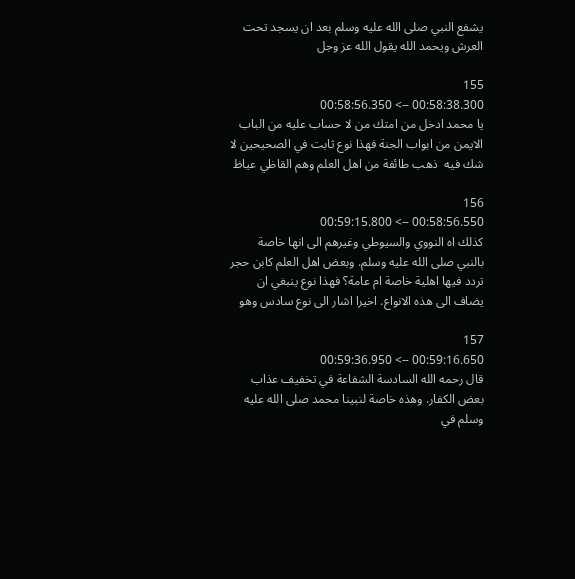يشفع النبي صلى الله عليه وسلم بعد ان يسجد تحت العرش ويحمد الله يقول الله عز وجل

155
00:58:38.300 --> 00:58:56.350
يا محمد ادخل من امتك من لا حساب عليه من الباب الايمن من ابواب الجنة فهذا نوع ثابت في الصحيحين لا شك فيه  ذهب طائفة من اهل العلم وهم القاظي عياظ

156
00:58:56.550 --> 00:59:15.800
كذلك اه النووي والسيوطي وغيرهم الى انها خاصة بالنبي صلى الله عليه وسلم. وبعض اهل العلم كابن حجر تردد فيها اهلية خاصة ام عامة؟ فهذا نوع ينبغي ان يضاف الى هذه الانواع. اخيرا اشار الى نوع سادس وهو

157
00:59:16.650 --> 00:59:36.950
قال رحمه الله السادسة الشفاعة في تخفيف عذاب بعض الكفار. وهذه خاصة لنبينا محمد صلى الله عليه وسلم في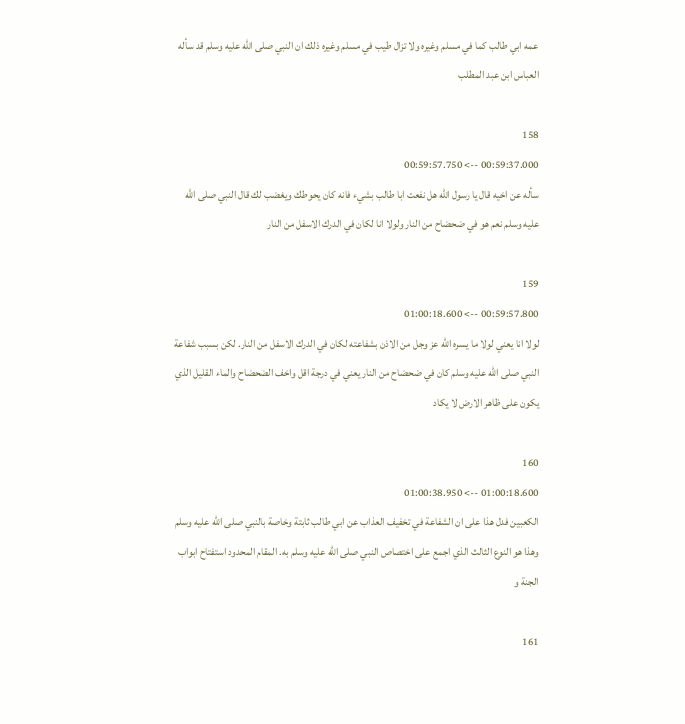عمه ابي طالب كما في مسلم وغيره ولا تزال طيب في مسلم وغيره ذلك ان النبي صلى الله عليه وسلم قد سأله العباس ابن عبد المطلب

158
00:59:37.000 --> 00:59:57.750
سأله عن اخيه قال يا رسول الله هل نفعت ابا طالب بشيء فانه كان يحوطك ويغضب لك قال النبي صلى الله عليه وسلم نعم هو في ضحضاح من النار ولولا انا لكان في الدرك الاسفل من النار

159
00:59:57.800 --> 01:00:18.600
لولا انا يعني لولا ما يسره الله عز وجل من الاذن بشفاعته لكان في الدرك الاسفل من النار. لكن بسبب شفاعة النبي صلى الله عليه وسلم كان في ضحضاح من النار يعني في درجة اقل واخف الضحضاح والماء القليل الذي يكون على ظاهر الارض لا يكاد

160
01:00:18.600 --> 01:00:38.950
الكعبين فدل هذا على ان الشفاعة في تخفيف العذاب عن ابي طالب ثابتة وخاصة بالنبي صلى الله عليه وسلم وهذا هو النوع الثالث الذي اجمع على اختصاص النبي صلى الله عليه وسلم به. المقام المحدود استفتاح ابواب الجنة و

161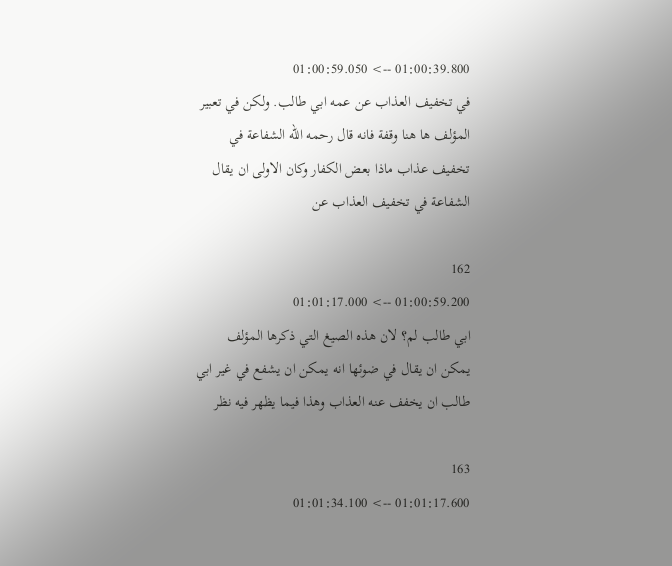01:00:39.800 --> 01:00:59.050
في تخفيف العذاب عن عمه ابي طالب. ولكن في تعبير المؤلف ها هنا وقفة فانه قال رحمه الله الشفاعة في تخفيف عذاب ماذا بعض الكفار وكان الاولى ان يقال الشفاعة في تخفيف العذاب عن

162
01:00:59.200 --> 01:01:17.000
ابي طالب لم؟ لان هذه الصيغ التي ذكرها المؤلف يمكن ان يقال في ضوئها انه يمكن ان يشفع في غير ابي طالب ان يخفف عنه العذاب وهذا فيما يظهر فيه نظر

163
01:01:17.600 --> 01:01:34.100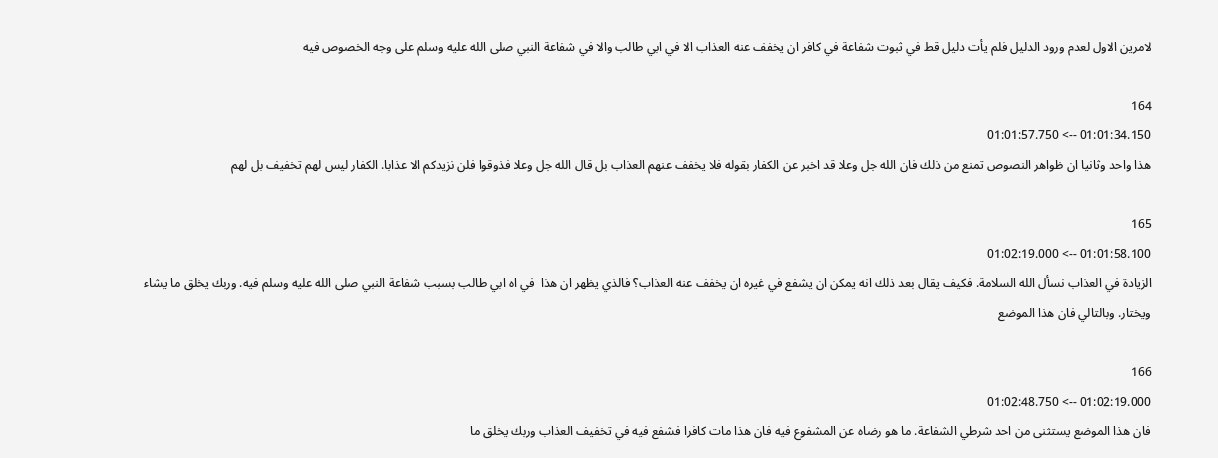لامرين الاول لعدم ورود الدليل فلم يأت دليل قط في ثبوت شفاعة في كافر ان يخفف عنه العذاب الا في ابي طالب والا في شفاعة النبي صلى الله عليه وسلم على وجه الخصوص فيه

164
01:01:34.150 --> 01:01:57.750
هذا واحد وثانيا ان ظواهر النصوص تمنع من ذلك فان الله جل وعلا قد اخبر عن الكفار بقوله فلا يخفف عنهم العذاب بل قال الله جل وعلا فذوقوا فلن نزيدكم الا عذابا. الكفار ليس لهم تخفيف بل لهم

165
01:01:58.100 --> 01:02:19.000
الزيادة في العذاب نسأل الله السلامة. فكيف يقال بعد ذلك انه يمكن ان يشفع في غيره ان يخفف عنه العذاب؟ فالذي يظهر ان هذا  في اه ابي طالب بسبب شفاعة النبي صلى الله عليه وسلم فيه. وربك يخلق ما يشاء ويختار. وبالتالي فان هذا الموضع

166
01:02:19.000 --> 01:02:48.750
فان هذا الموضع يستثنى من احد شرطي الشفاعة. ما هو رضاه عن المشفوع فيه فان هذا مات كافرا فشفع فيه في تخفيف العذاب وربك يخلق ما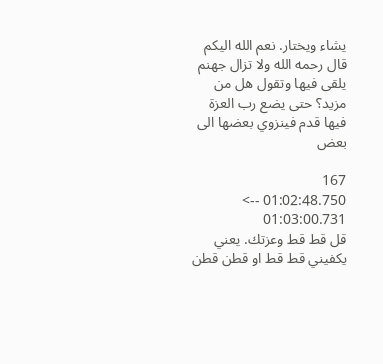يشاء ويختار. نعم الله اليكم قال رحمه الله ولا تزال جهنم يلقى فيها وتقول هل من مزيد؟ حتى يضع رب العزة فيها قدم فينزوي بعضها الى بعض

167
01:02:48.750 --> 01:03:00.731
قل قط قط وعزتك. يعني يكفيني قط قط او قطن قطن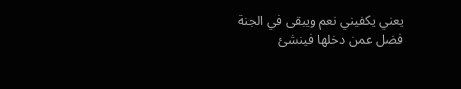يعني يكفيني نعم ويبقى في الجنة فضل عمن دخلها فينشئ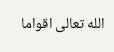الله تعالى اقواما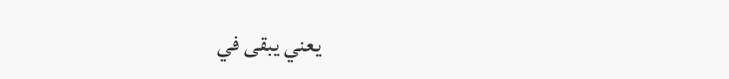يعني يبقى في